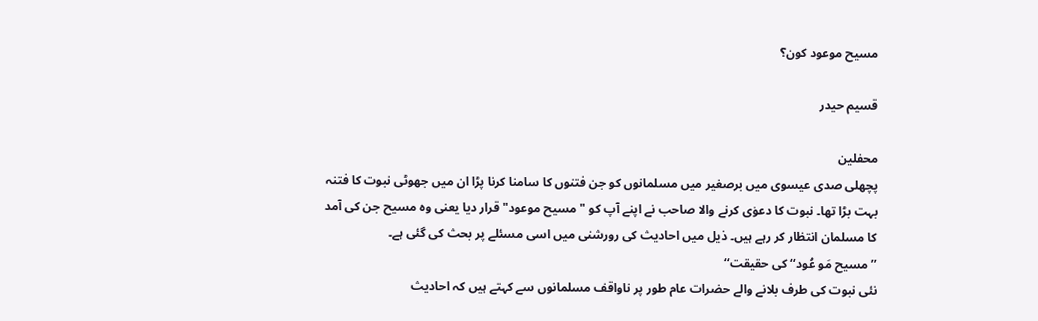مسیح موعود کون؟

قسیم حیدر

محفلین
پچھلی صدی عیسوی میں برصغیر میں مسلمانوں کو جن فتنوں کا سامنا کرنا پڑا ان میں جھوٹی نبوت کا فتنہ بہت بڑا تھا۔ نبوت کا دعوٰی کرنے والا صاحب نے اپنے آپ کو "مسیح موعود" قرار دیا یعنی وہ مسیح جن کی آمد کا مسلمان انتظار کر رہے ہیں۔ ذیل میں احادیث کی رورشنی میں اسی مسئلے پر بحث کی گئی ہے۔
’’مسیح مَو عُود‘‘ کی حقیقت‘‘
نئی نبوت کی طرف بلانے والے حضرات عام طور پر ناواقف مسلمانوں سے کہتے ہیں کہ احادیث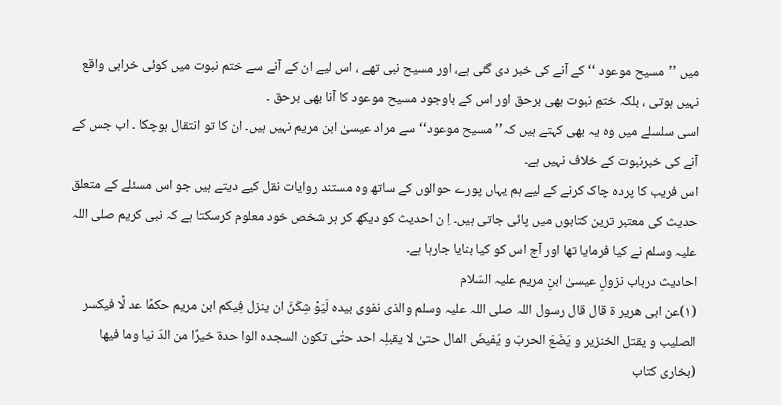میں ’’مسیح موعود ‘‘ کے آنے کی خبر دی گئی ہے، اور مسیح نبی تھے ، اس لیے ان کے آنے سے ختم نبوت میں کوئی خرابی واقع نہیں ہوتی ، بلکہ ختمِ نبوت بھی برحق اور اس کے باوجود مسیح موعود کا آنا بھی برحق ۔
اسی سلسلے میں وہ یہ بھی کہتے ہیں کہ’’ مسیح موعود‘‘ سے مراد عیسیٰ ابن مریم نہیں ہیں۔ ان کا تو انتقال ہوچکا ۔ اب جس کے آنے کی خبرنبوت کے خلاف نہیں ہے۔
اس فریب کا پردہ چاک کرنے کے لیے ہم یہاں پورے حوالوں کے ساتھ وہ مستند روایات نقل کیے دیتے ہیں جو اس مسئلے کے متعلق حدیث کی معتبر ترین کتابوں میں پائی جاتی ہیں۔ اِ ن احدیث کو دیکھ کر ہر شخص خود معلوم کرسکتا ہے کہ نبی کریم صلی اللہ علیہ وسلم نے کیا فرمایا تھا اور آج اس کو کیا بنایا جارہا ہے۔
احادیث درباب نزولِ عیسیٰ ابنِ مریم علیہ السّلام
(۱)عن ابی ھریر ۃ قال قال رسول اللہ صلی اللہ علیہ وسلم والذی نفوی بیدہ لَیَوْ شِکَنَّ ان ینزل فِیکم ابن مریم حکمًا عد لًا فیکسر الصلیب و یقتل الخنزیر و یَضَعَ الحربَ و یُفیضَ المال حتیٰ لا یقبلِہ احد حتٰی تکون السجدہ الوا حدۃ خیرًا من الدّ نیا وما فیھا (بخاری کتاب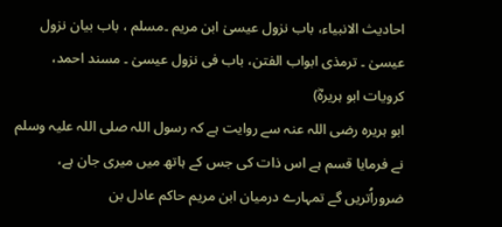احادیث الانبیاء، باب نزول عیسیٰ ابن مریم ۔مسلم ، باب بیان نزول عیسیٰ ۔ ترمذی ابواب الفتن، باب فی نزول عیسیٰ ۔ مسند احمد، کرویات ابو ہریرہؓ)
ابو ہریرہ رضی اللہ عنہ سے روایت ہے کہ رسول اللہ صلی اللہ علیہ وسلم نے فرمایا قسم ہے اس ذات کی جس کے ہاتھ میں میری جان ہے، ضروراُتریں گے تمہارے درمیان ابن مریم حاکم عادل بن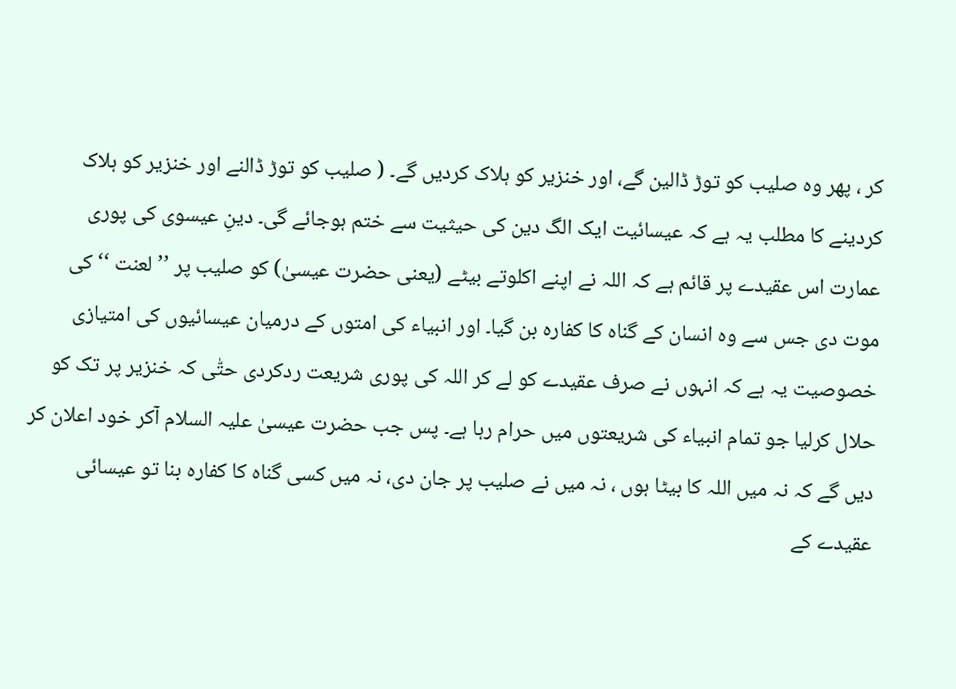کر ، پھر وہ صلیب کو توڑ ڈالین گے، اور خنزیر کو ہلاک کردیں گے۔ ( صلیب کو توڑ ڈالنے اور خنزیر کو ہلاک کردینے کا مطلب یہ ہے کہ عیسائیت ایک الگ دین کی حیثیت سے ختم ہوجائے گی۔ دینِ عیسوی کی پوری عمارت اس عقیدے پر قائم ہے کہ اللہ نے اپنے اکلوتے بیٹے (یعنی حضرت عیسیٰ) کو صلیب پر ’’ لعنت ‘‘ کی موت دی جس سے وہ انسان کے گناہ کا کفارہ بن گیا۔ اور انبیاء کی امتوں کے درمیان عیسائیوں کی امتیازی خصوصیت یہ ہے کہ انہوں نے صرف عقیدے کو لے کر اللہ کی پوری شریعت ردکردی حتّٰی کہ خنزیر پر تک کو حلال کرلیا جو تمام انبیاء کی شریعتوں میں حرام رہا ہے۔ پس جب حضرت عیسیٰ علیہ السلام آکر خود اعلان کر دیں گے کہ نہ میں اللہ کا بیٹا ہوں ، نہ میں نے صلیب پر جان دی، نہ میں کسی گناہ کا کفارہ بنا تو عیسائی عقیدے کے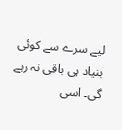لیے سرے سے کوئی بنیاد ہی باقی نہ رہے گی۔ اسی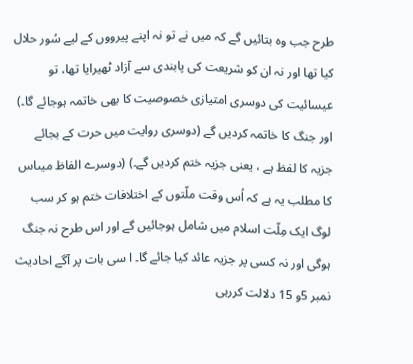طرح جب وہ بتائیں گے کہ میں نے تو نہ اپنے پیرووں کے لیے سُور حلال کیا تھا اور نہ ان کو شریعت کی پابندی سے آزاد ٹھیرایا تھا، تو عیسائیت کی دوسری امتیازی خصوصیت کا بھی خاتمہ ہوجائے گا۔) اور جنگ کا خاتمہ کردیں گے (دوسری روایت میں حرت کے بجائے جزیہ کا لفظ ہے ، یعنی جزیہ ختم کردیں گے۔) (دوسرے الفاظ میںاس کا مطلب یہ ہے کہ اُس وقت ملّتوں کے اختلافات ختم ہو کر سب لوگ ایک مِلّت اسلام میں شامل ہوجائیں گے اور اس طرح نہ جنگ ہوگی اور نہ کسی پر جزیہ عائد کیا جائے گا۔ ا سی بات پر آگے احادیث نمبر 5و 15 دلالت کررہی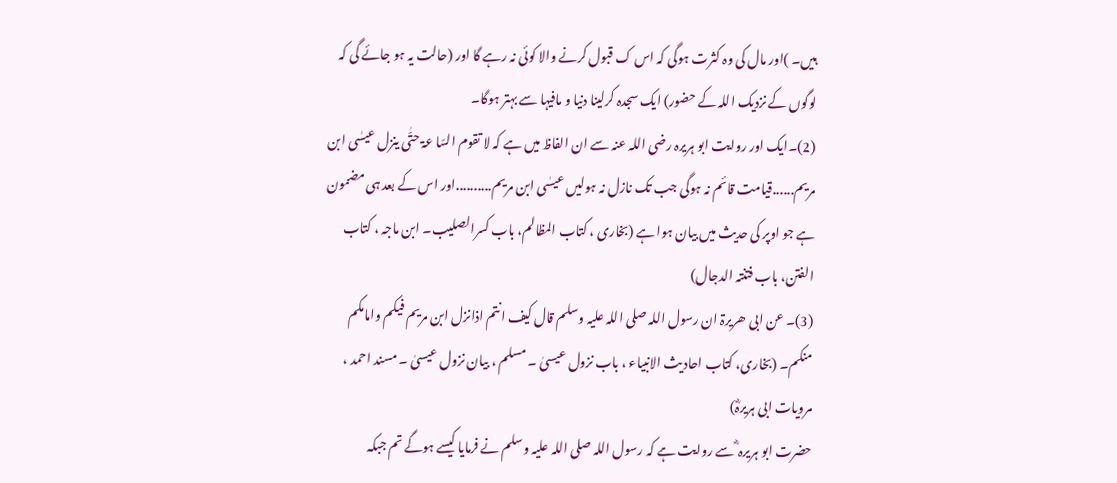ہیں۔ )اور مال کی وہ کثرت ہوگی کہ اس ک قبول کرنے والا کوئی نہ رہے گا اور (حالت یہ ہو جائے گی کہ لوگوں کے نزدیک اللہ کے حضور) ایک سجدہ کرلینا دنیا و مافیہا سے بہتر ہوگا۔
(2)۔ایک اور روایت ابو ہریرہ رضی اللہ عنہ سے ان الفاظ میں ہے کہ لا تقوم السّا عۃ حتّٰی ینزل عیسٰی ابن مریم......قیامت قائم نہ ہوگی جب تک نازل نہ ہولیں عیسٰی ابن مریم..........اور اس کے بعد ہی مضمون ہے جو اوپر کی حدیث میں بیان ہوا ہے (بخاری ، کتاب المظالم، باب کسرالصلیب۔ ابن ماجہ ، کتاب الفتن، باب فتنتہ الدجال)
(3)۔ عن ابی ھریرۃ ان رسول اللہ صلی اللہ علیہ وسلم قال کیف انتم اذانزل ابن مریم فیکم وامامکم منکم۔ (بخاری، کتاب احادیث الانبیاء ، باب نزول عیسیٰ ۔ مسلم ، بیان نزول عیسیٰ ۔ مسند احمد ، مرویات ابی ہریرہؓ)
حضرت ابو ہریرہ ؓ سے روایت ہے کہ رسول اللہ صلی اللہ علیہ وسلم نے فرمایا کیسے ہوگے تم جبکہ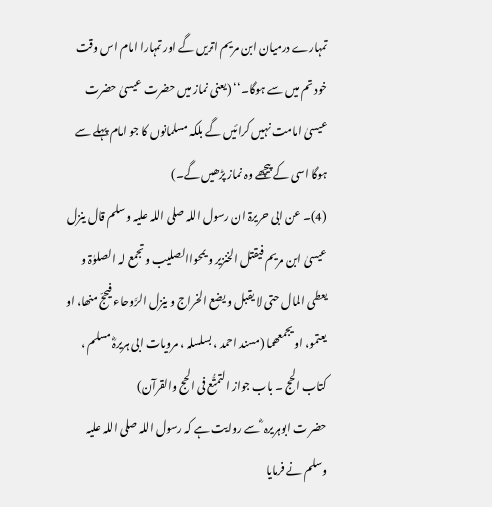تمہارے درمیان ابن مریم اتریں گے اور تمہارا امام اس وقت خود تم میں سے ہوگا۔‘‘ (یعنی نماز میں حضرت عیسیٰ حضرت عیسیٰ امامت نہیں کرائیں گے بلکہ مسلمانوں کا جو امام پہلے سے ہوگا اسی کے پیچھے وہ نماز پڑھیں گے۔)
(4)۔ عن ابی حریرۃ ان رسول اللہ صلی اللہ علیہ وسلم قال ینزل عیسیٰ ابن مریم فیقتل الخنزیر و یمحواالصلیب و تجمع لہ الصلوٰۃ و یعطی المال حتی لا یقبل و یضع الخراج و ینزل الرَّوحاء فیحجّ منھا، او یعتمو، او یجمعھما (مسند احمد ، بسلسلہ ، مرویات ابی ہریرہؓ مسلم ، کتاب الحج ۔ باب جواز التمتُّع فی الحج والقرآن)
حضر ت ابوہریرہ ؓ سے روایت ہے کہ رسول اللہ صلی اللہ علیہ وسلم نے فرمایا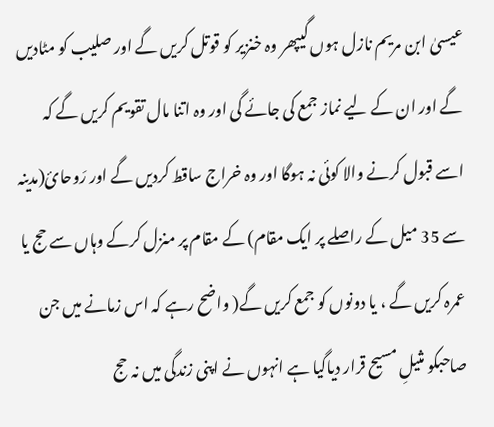عیسیٰ ابن مریم نازل ہوں گیپھر وہ خنزیر کو قوتل کریں گے اور صلیب کو مٹادیں گے اور ان کے لیے نماز جمع کی جائے گی اور وہ اتنا مال تقویم کریں گے کہ اسے قبول کرنے والا کوئی نہ ہوگا اور وہ خراج ساقط کردیں گے اور رَوحائ(مدینہ سے 35 میل کے راصلے پر ایک مقام) کے مقام پر منزل کرکے وہاں سے حج یا عمرہ کریں گے ، یا دونوں کو جمع کریں گے( واضح رہے کہ اس زمانے میں جن صاحبکو مثیلِ مسیح قرار دیاگیا ہے انہوں نے اپنی زندگی میں نہ حج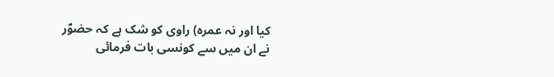کیا اور نہ عمرہ) راوی کو شک ہے کہ حضوؐر نے ان میں سے کونسی بات فرمائی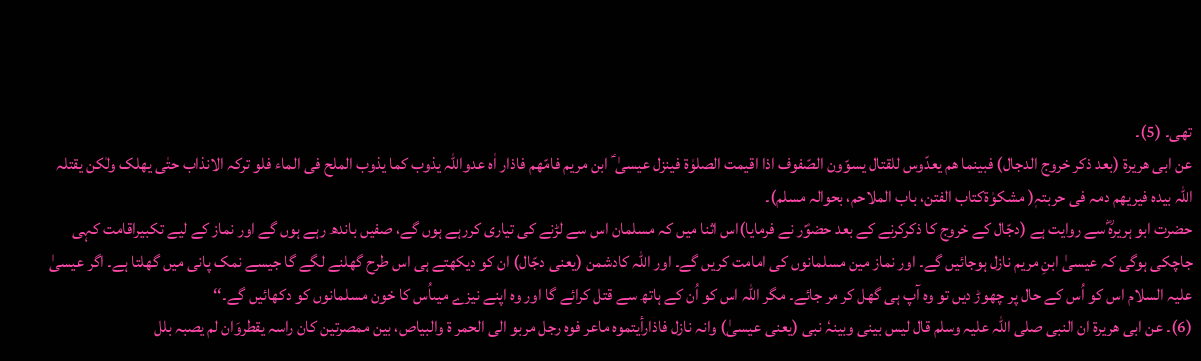تھی۔ (5)۔
عن ابی ھریرۃ (بعد ذکر خروج الدجال) فبینما ھم یعدّوس للقتال یسوّون الصّفوف اذا اقیمت الصلوٰۃ فینزل عیسیٰ ؑ ابن مریم فامّھم فاذار اٰہ عدواللہ یذوب کما یذوب الملح فی الماء فلو ترکہ الانذاب حتٰی یھلک ولٰکن یقتلہ اللہ بیدہ فیریھم دمہ فی حربتہٖ( مشکوٰۃکتاب الفتن، باب الملاحم، بحوالہ مسلم)۔
حضرت ابو ہریرہؓ سے روایت ہے (دجّال کے خروج کا ذکرکرنے کے بعد حضوؐر نے فرمایا)اس اثنا میں کہ مسلمان اس سے لڑنے کی تیاری کررہے ہوں گے، صفیں باندھ رہے ہوں گے اور نماز کے لیے تکبیراقامت کہی جاچکی ہوگی کہ عیسیٰ ابنِ مریم نازل ہوجائیں گے۔ اور نماز مین مسلمانوں کی امامت کریں گے۔ اور اللہ کادشمن (یعنی دجّال) ان کو دیکھتے ہی اس طرح گھلنے لگے گا جیسے نمک پانی میں گھلتا ہے۔ اگر عیسیٰ علیہ السلام اس کو اُس کے حال پر چھوڑ دیں تو وہ آپ ہی گھل کر مر جائے۔ مگر اللہ اس کو اُن کے ہاتھ سے قتل کرائے گا اور وہ اپنے نیزے میںاُس کا خون مسلمانوں کو دکھائیں گے۔‘‘
(6)۔ عن ابی ھریرۃ ان النبی صلی اللہ علیہ وسلم قال لیس بینی وبینہٗ نبی (یعنی عیسیٰ) وانہ نازل فاذارأیتموہ ماعر فوہ رجل مربو الی الحمر ۃ والبیاص، بین ممصرتین کان راسہ یقطروَان لم یصبہ بلل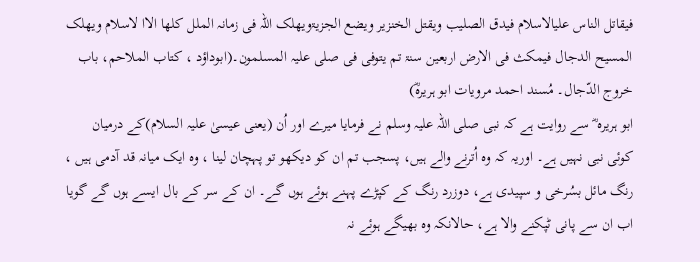فیقاتل الناس علیالاسلام فیدق الصلیب ویقتل الخنزیر ویضع الجزیۃویھلک اللہ فی زمانہ الملل کلھا الاا لاسلام ویھلک المسیح الدجال فیمکث فی الارض اربعین سنۃ تم یتوفی فی صلی علیہ المسلمون۔(ابوداؤد ، کتاب الملاحم، باب خروج الدّجال۔ مُسند احمد مرویات ابو ہریرہؓ)
ابو ہریرہ ؓ سے روایت ہے کہ نبی صلی اللہ علیہ وسلم نے فرمایا میرے اور اُن (یعنی عیسیٰ علیہ السلام)کے درمیان کوئی نبی نہیں ہے۔ اوریہ کہ وہ اُترنے والے ہیں، پسجب تم ان کو دیکھو تو پہچان لینا ، وہ ایک میانہ قد آدمی ہیں ، رنگ مائل بسُرخی و سپیدی ہے، دوزرد رنگ کے کپڑے پہنے ہوئے ہوں گے۔ ان کے سر کے بال ایسے ہوں گے گویا اب ان سے پانی ٹپکنے والا ہے، حالانکہ وہ بھیگے ہوئے نہ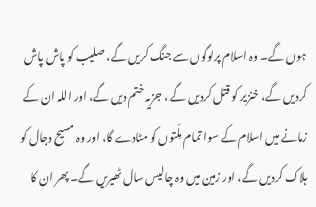ہوں گے۔ وہ اسلام پرلوگوں سے جنگ کریں گے، صلیب کو پاش پاش کردیں گے، خنزیر کو قتل کردیں گے ، جزیہ ختم دیں گے، اور اللہ ان کے زمانے میں اسلام کے سوا تمام مِلّتوں کو مٹادے گا، اور وہ مسیح دجال کو ہلاک کردیں گے، اور زمین میں وہ چالیس سال ٹھیریں گے۔ پھر ان کا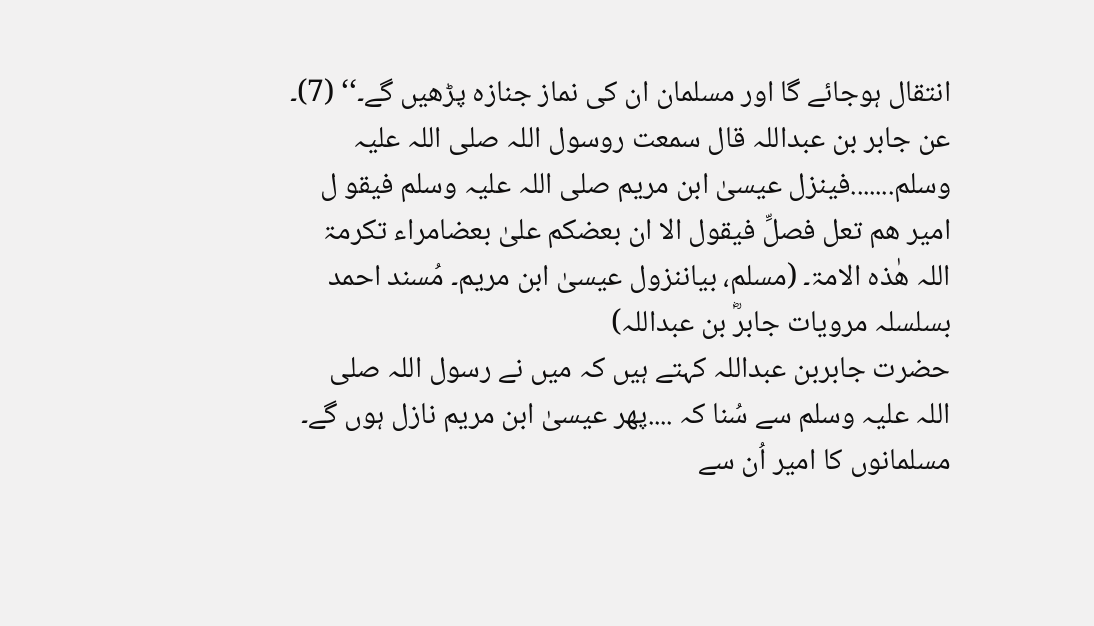انتقال ہوجائے گا اور مسلمان ان کی نماز جنازہ پڑھیں گے۔‘‘ (7)۔
عن جابر بن عبداللہ قال سمعت روسول اللہ صلی اللہ علیہ وسلم.......فینزل عیسیٰ ابن مریم صلی اللہ علیہ وسلم فیقو ل امیر ھم تعل فصلِّ فیقول الا ان بعضکم علیٰ بعضامراء تکرمۃ اللہ ھٰذہ الامۃ۔ (مسلم، بیاننزول عیسیٰ ابن مریم۔ مُسند احمد بسلسلہ مرویات جابرؓ بن عبداللہ)
حضرت جابربن عبداللہ کہتے ہیں کہ میں نے رسول اللہ صلی اللہ علیہ وسلم سے سُنا کہ ....پھر عیسیٰ ابن مریم نازل ہوں گے۔ مسلمانوں کا امیر اُن سے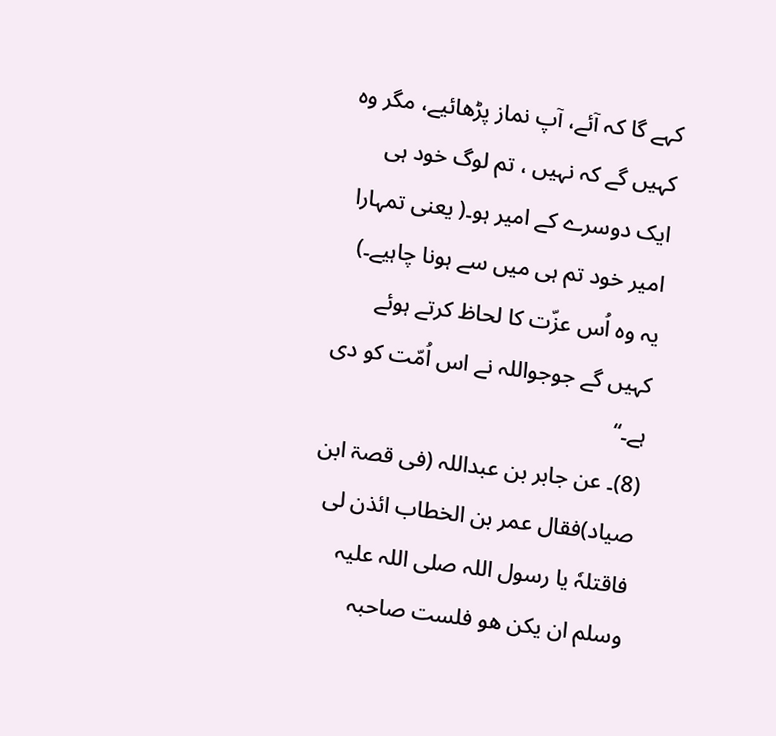کہے گا کہ آئے، آپ نماز پڑھائیے، مگر وہ کہیں گے کہ نہیں ، تم لوگ خود ہی ایک دوسرے کے امیر ہو۔( یعنی تمہارا امیر خود تم ہی میں سے ہونا چاہیے۔) یہ وہ اُس عزّت کا لحاظ کرتے ہوئے کہیں گے جوجواللہ نے اس اُمّت کو دی ہے۔‘‘
(8)۔ عن جابر بن عبداللہ (فی قصۃ ابن صیاد)فقال عمر بن الخطاب ائذن لی فاقتلہٗ یا رسول اللہ صلی اللہ علیہ وسلم ان یکن ھو فلست صاحبہ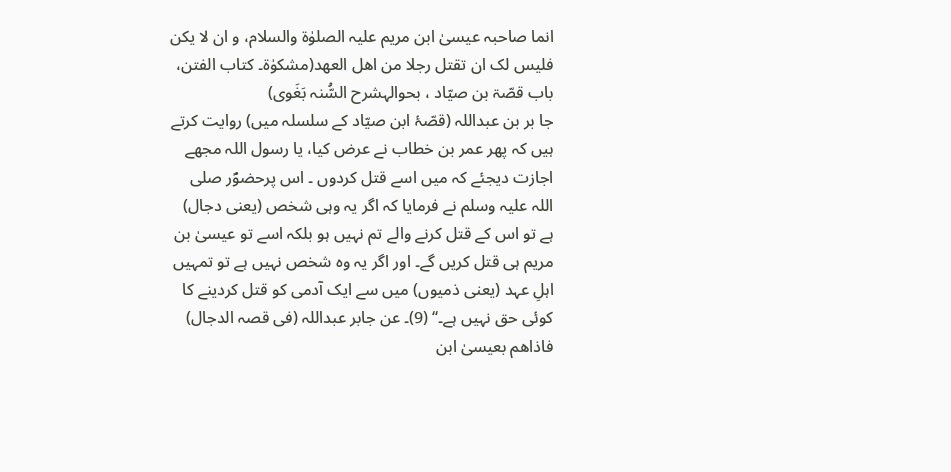انما صاحبہ عیسیٰ ابن مریم علیہ الصلوٰۃ والسلام، و ان لا یکن فلیس لک ان تقتل رجلا من اھل العھد(مشکوٰۃ۔ کتاب الفتن، باب قصّۃ بن صیّاد ، بحوالہشرح السُّنہ بَغَوی)
جا بر بن عبداللہ (قصّۂ ابن صیّاد کے سلسلہ میں) روایت کرتے ہیں کہ پھر عمر بن خطاب نے عرض کیا، یا رسول اللہ مجھے اجازت دیجئے کہ میں اسے قتل کردوں ۔ اس پرحضوؐر صلی اللہ علیہ وسلم نے فرمایا کہ اگر یہ وہی شخص (یعنی دجال) ہے تو اس کے قتل کرنے والے تم نہیں ہو بلکہ اسے تو عیسیٰ بن مریم ہی قتل کریں گے۔ اور اگر یہ وہ شخص نہیں ہے تو تمہیں اہلِ عہد (یعنی ذمیوں) میں سے ایک آدمی کو قتل کردینے کا کوئی حق نہیں ہے۔‘‘ (9)۔ عن جابر عبداللہ (فی قصہ الدجال) فاذاھم بعیسیٰ ابن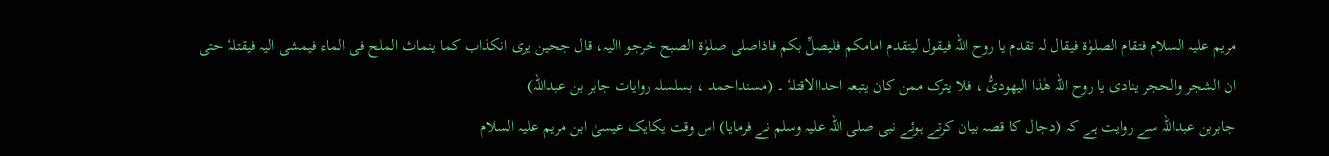مریم علیہ السلام فتقام الصلوٰۃ فیقال لہ تقدم یا روح اللہ فیقول لیتقدم امامکم فلیصلِّ بکم فاذاصلی صلوٰۃ الصبح خرجو االیہ، قال جحین یری انکذاب کما ینماث الملح فی الماء فیمشی الیہ فیقتلہٗ حتی ان الشجر والحجر ینادی یا روح اللہ ھٰذا الیھودیُّ ، فلا یترک ممن کان یتبعہ احداالاقتلہٗ ۔ (مسنداحمد ، بسلسلہ روایات جابر بن عبداللہ)
جابربن عبداللہ سے روایت ہے کہ (دجال کا قصہ بیان کرتے ہوئے نبی صلی اللہ علیہ وسلم نے فرمایا) اس وقت یکایک عیسیٰ ابن مریم علیہ السلام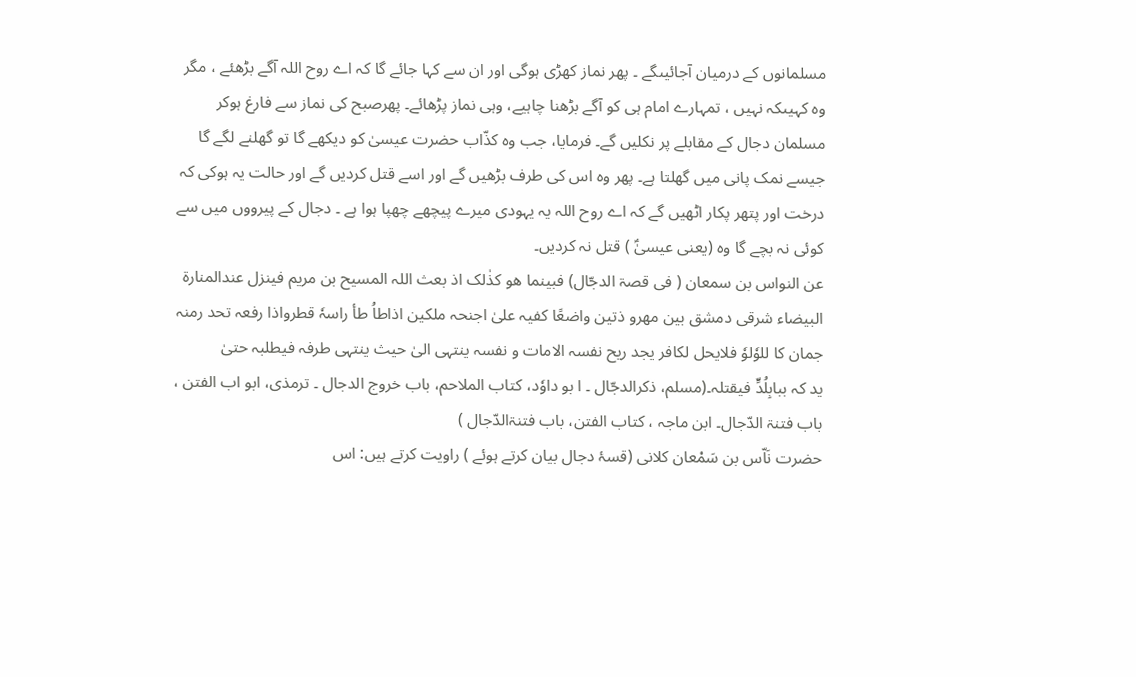مسلمانوں کے درمیان آجائیںگے ۔ پھر نماز کھڑی ہوگی اور ان سے کہا جائے گا کہ اے روح اللہ آگے بڑھئے ، مگر وہ کہیںکہ نہیں ، تمہارے امام ہی کو آگے بڑھنا چاہیے، وہی نماز پڑھائے۔ پھرصبح کی نماز سے فارغ ہوکر مسلمان دجال کے مقابلے پر نکلیں گے۔ فرمایا، جب وہ کذّاب حضرت عیسیٰ کو دیکھے گا تو گھلنے لگے گا جیسے نمک پانی میں گھلتا ہے۔ پھر وہ اس کی طرف بڑھیں گے اور اسے قتل کردیں گے اور حالت یہ ہوکی کہ درخت اور پتھر پکار اٹھیں گے کہ اے روح اللہ یہ یہودی میرے پیچھے چھپا ہوا ہے ۔ دجال کے پیرووں میں سے کوئی نہ بچے گا وہ (یعنی عیسیٰؑ ) قتل نہ کردیں۔
عن النواس بن سمعان ( فی قصۃ الدجّال) فبینما ھو کذٰلک اذ بعث اللہ المسیح بن مریم فینزل عندالمنارۃ البیضاء شرقی دمشق بین مھرو ذتین واضعًا کفیہ علیٰ اجنحہ ملکین اذاطاُ طأ راسہٗ قطرواذا رفعہ تحد رمنہ جمان کا للوٗلوٗ فلایحل لکافر یجد ریح نفسہ الامات و نفسہ ینتہی الیٰ حیث ینتہی طرفہ فیطلبہ حتیٰ
ید کہ ببابِلُدٍّ فیقتلہ۔(مسلم، ذکرالدجّال ۔ ا بو داوٗد، کتاب الملاحم، باب خروج الدجال ۔ ترمذی، ابو اب الفتن ، باب فتنۃ الدّجال۔ ابن ماجہ ، کتاب الفتن، باب فتنۃالدّجال )
حضرت نَاّس بن سَمْعان کلانی (قسۂ دجال بیان کرتے ہوئے ) راویت کرتے ہیں: اس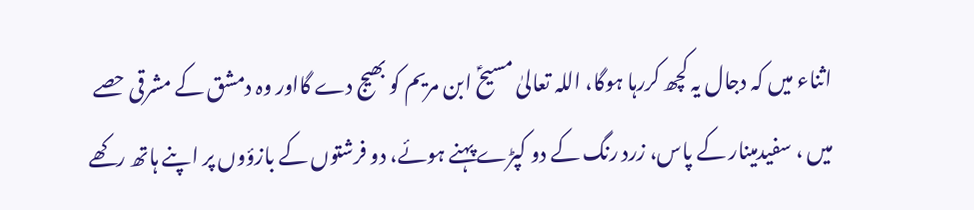اثناء میں کہ دجال یہ کچھ کررہا ہوگا، اللہ تعالیٰ مسیحؑ ابن مریم کو بھیج دے گااور وہ دمشق کے مشرقی حصے میں ، سفیدمینار کے پاس، زرد رنگ کے دو کپڑے پہنے ہوئے، دو فرشتوں کے بازؤوں پر اپنے ہاتھ رکھے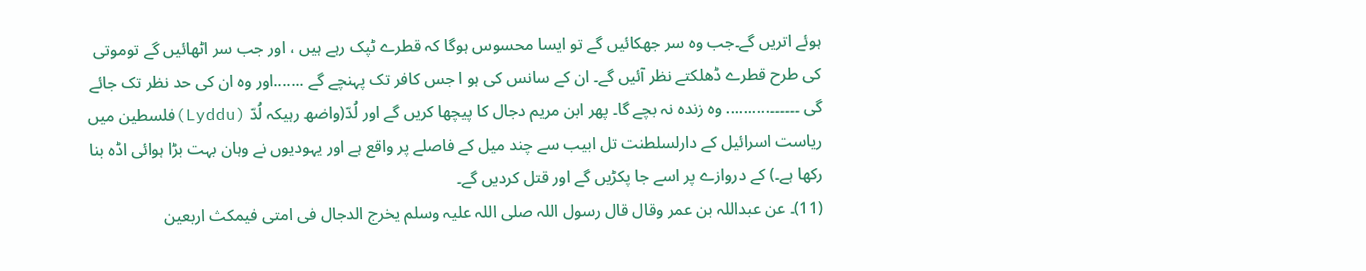ہوئے اتریں گے۔جب وہ سر جھکائیں گے تو ایسا محسوس ہوگا کہ قطرے ٹپک رہے ہیں ، اور جب سر اٹھائیں گے توموتی کی طرح قطرے ڈھلکتے نظر آئیں گے۔ ان کے سانس کی ہو ا جس کافر تک پہنچے گے .......اور وہ ان کی حد نظر تک جائے گی ۔۔۔۔۔۔.......... وہ زندہ نہ بچے گا۔ پھر ابن مریم دجال کا پیچھا کریں گے اور لُدّ(واضھ رہیکہ لُدّ (Lyddu)فلسطین میں ریاست اسرائیل کے دارلسلطنت تل ابیب سے چند میل کے فاصلے پر واقع ہے اور یہودیوں نے وہان بہت بڑا ہوائی اڈہ بنا رکھا ہے۔) کے دروازے پر اسے جا پکڑیں گے اور قتل کردیں گے۔
(11)۔ عن عبداللہ بن عمر وقال قال رسول اللہ صلی اللہ علیہ وسلم یخرج الدجال فی امتی فیمکث اربعین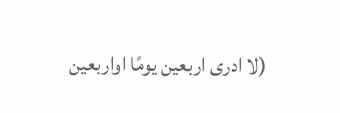(لا ادری اربعین یومًا اواربعین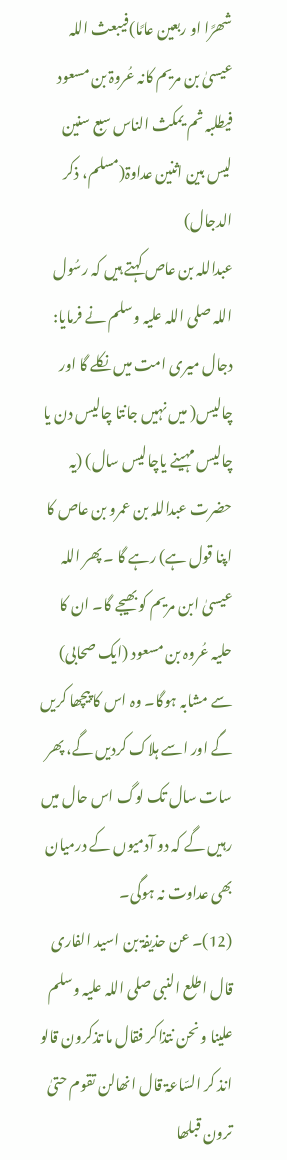شھرًا او ربعین عامًا)فیبعث اللہ عیسیٰ بن مریم کانہ عُروۃ بن مسعود فیطلبہ ثم یمکث الناس سبع سنین لیس بین اثنین عداوۃ(مسلم، ذکر الدجال)
عبداللہ بن عاص کہتے ہیں کہ رسُول اللہ صلی اللہ علیہ وسلم نے فرمایا: دجال میری امت میں نکلے گا اور چالیس( میں نہیں جانتا چالیس دن یا چالیس مہینے یاچالیس سال) (یہ حضرت عبداللہ بن عمرو بن عاص کا اپنا قول ہے) رہے گا ۔ پھر اللہ عیسیٰ ابن مریم کو بھیجے گا۔ ان کا حلیہ عُروہ بن مسعود (ایک صحابی) سے مشابہ ہوگا۔ وہ اس کا پیچھا کریں گے اور اسے ہلاک کردیں گے، پھر سات سال تک لوگ اس حال میں رہیں گے کہ دو آدمیوں کے درمیان بھی عداوت نہ ہوگی۔
(12)۔ عن حذیفۃ بن اسید الفاری قال اطلع النبی صلی اللہ علیہ وسلم علینا و نحن نتذاکر فقال ما تذکرون قالو انذ کر السّاعۃ قال انھالن تقوم حتیٰ ترون قبلھا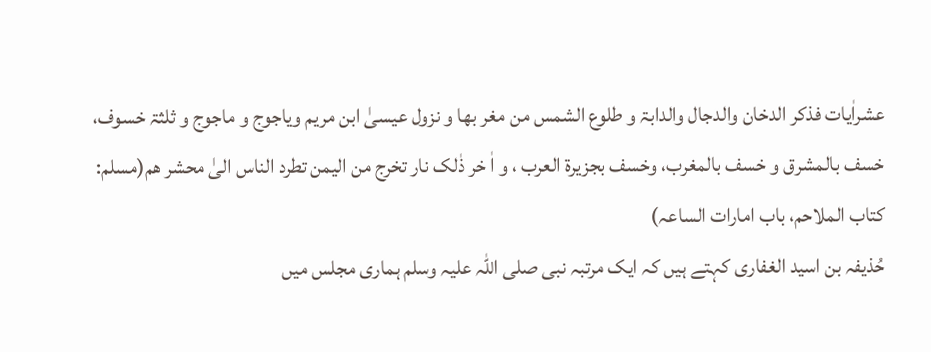عشراٰیات فذکر الدخان والدجال والدابۃ و طلوع الشمس من مغر بھا و نزول عیسیٰ ابن مریم ویاجوج و ماجوج و ثلثۃ خسوف، خسف بالمشرق و خسف بالمغرب، وخسف بجزیرۃ العرب ، و اٰ خر ذٰلک نار تخرج من الیمن تطرد الناس الیٰ محشر ھم(مسلم: کتاب الملاحم، باب امارات الساعہ)
حُذیفہ بن اسید الغفاری کہتے ہیں کہ ایک مرتبہ نبی صلی اللہ علیہ وسلم ہماری مجلس میں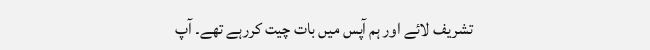تشریف لائے اور ہم آپس میں بات چیت کررہے تھے۔ آپ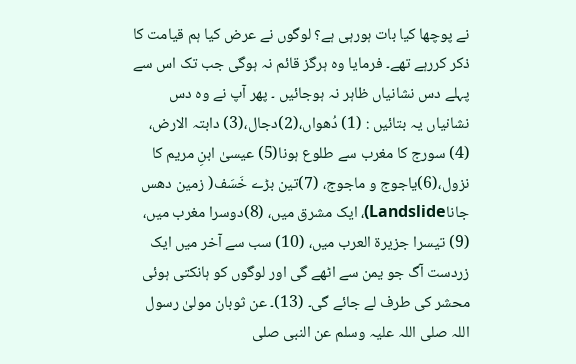نے پوچھا کیا بات ہورہی ہے؟ لوگوں نے عرض کیا ہم قیامت کا ذکر کررہے تھے۔ فرمایا وہ ہرگز قائم نہ ہوگی جب تک اس سے پہلے دس نشانیاں ظاہر نہ ہوجائیں ۔ پھر آپ نے وہ دس نشانیاں یہ بتائیں : (1) دُھواں،(2)دجال،(3) دابتہ الارض، (4) سورج کا مغرب سے طلوع ہونا(5) عیسیٰ ابنِ مریم کا نزول،(6)یاجوج و ماجوج، (7)تین بڑے خَسَف( زمین دھس جاناLandslide)، ایک مشرق میں، (8)دوسرا مغرب میں، (9) تیسرا جزیرۃ العرب میں، (10) سب سے آخر میں ایک زردست آگ جو یمن سے اٹھے گی اور لوگوں کو ہانکتی ہوئی محشر کی طرف لے جائے گی۔ (13)۔ عن ثوبان مولیٰ رسول اللہ صلی اللہ علیہ وسلم عن النبی صلی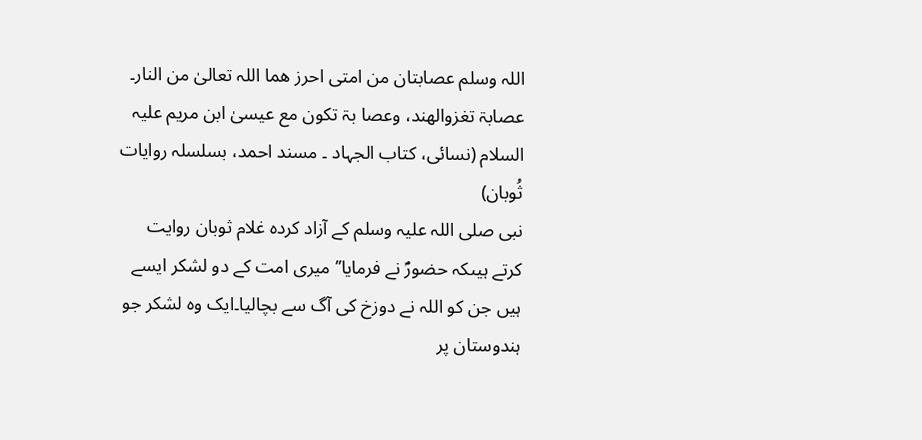اللہ وسلم عصابتان من امتی احرز ھما اللہ تعالیٰ من النار۔ عصابۃ تغزوالھند، وعصا بۃ تکون مع عیسیٰ ابن مریم علیہ السلام (نسائی، کتاب الجہاد ۔ مسند احمد، بسلسلہ روایات ثُوبان)
نبی صلی اللہ علیہ وسلم کے آزاد کردہ غلام ثوبان روایت کرتے ہیںکہ حضورؐ نے فرمایا’’ میری امت کے دو لشکر ایسے ہیں جن کو اللہ نے دوزخ کی آگ سے بچالیا۔ایک وہ لشکر جو ہندوستان پر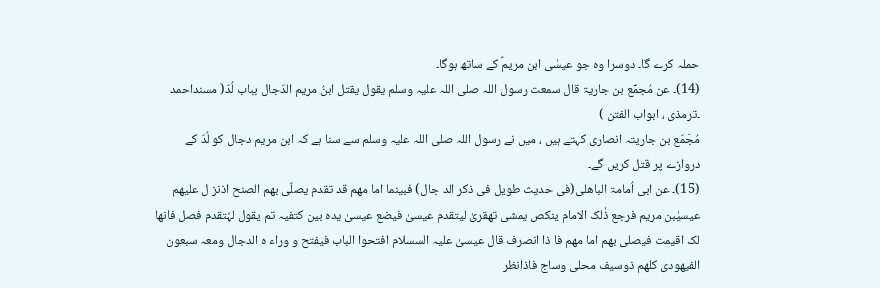حملہ کرے گا۔ دوسرا وہ جو عیسٰی ابن مریمؑ کے ساتھ ہوگا۔
(14)۔ عن مُجمِّع بن جاریۃ قال سمعت رسول اللہ صلی اللہ علیہ وسلم یقول یقتل ابنُ مریم الدّجال بباب لُدّ( مسنداحمد ۔ترمذی ، ابواب الفتن )
مُجَمّع بن جاریتہ انصاری کہتے ہیں ، میں نے رسول اللہ صلی اللہ علیہ وسلم سے سنا ہے کہ ابن مریم دجال کو لُدّ کے دروازے پر قتل کریں گے۔
(15)۔ عن ابی اُمامۃ الباھلی(فی حدیث طویل فی ذکر الد جال) فبینما اما مھم قد تقدم یصلّی بھم الصنح اذنز ل علیھم عیسیٰبن مریم فرجع ذٰلک الامام ینکص یمشی تھقریٰ لیتقدم عیسیٰ فیضع عیسیٰ یدہ بین کتفیہ تم یقول لہٗتقدم فصل فانھا لک اقیمت فیصلی بھم اما مھم فا ذا انصرف قال عیسیٰ علیہ السسلام افتحوا الباب فیفتح و وراء ہ الدجال ومعہ سبعون الفیھودی کلھم ذوسیف محلی وساج فاذانظر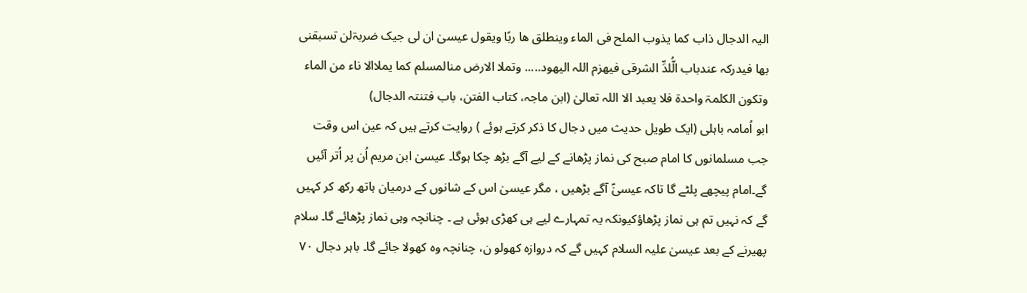الیہ الدجال ذاب کما یذوب الملح فی الماء وینطلق ھا ربًا ویقول عیسیٰ ان لی جیک ضربۃلن تسبقنی بھا فیدرکہ عندباب الُّلدِّ الشرقی فیھزم اللہ الیھود..... وتملا الارض منالمسلم کما یملاالا ناء من الماء وتکون الکلمۃ واحدۃ فلا یعبد الا اللہ تعالیٰ (ابن ماجہ، کتاب الفتن، باب فتنتہ الدجال)
ابو اُمامہ باہلی (ایک طویل حدیث میں دجال کا ذکر کرتے ہوئے ) روایت کرتے ہیں کہ عین اس وقت جب مسلمانوں کا امام صبح کی نماز پڑھانے کے لیے آگے بڑھ چکا ہوگا۔ عیسیٰ ابن مریم اُن پر اُتر آئیں گے۔امام پیچھے پلٹے گا تاکہ عیسیٰؑ آگے بڑھیں ، مگر عیسیٰ اس کے شانوں کے درمیان ہاتھ رکھ کر کہیں گے کہ نہیں تم ہی نماز پڑھاؤکیونکہ یہ تمہارے لیے ہی کھڑی ہوئی ہے ۔ چنانچہ وہی نماز پڑھائے گا۔ سلام پھیرنے کے بعد عیسیٰ علیہ السلام کہیں گے کہ دروازہ کھولو ن، چنانچہ وہ کھولا جائے گا۔ باہر دجال ۷۰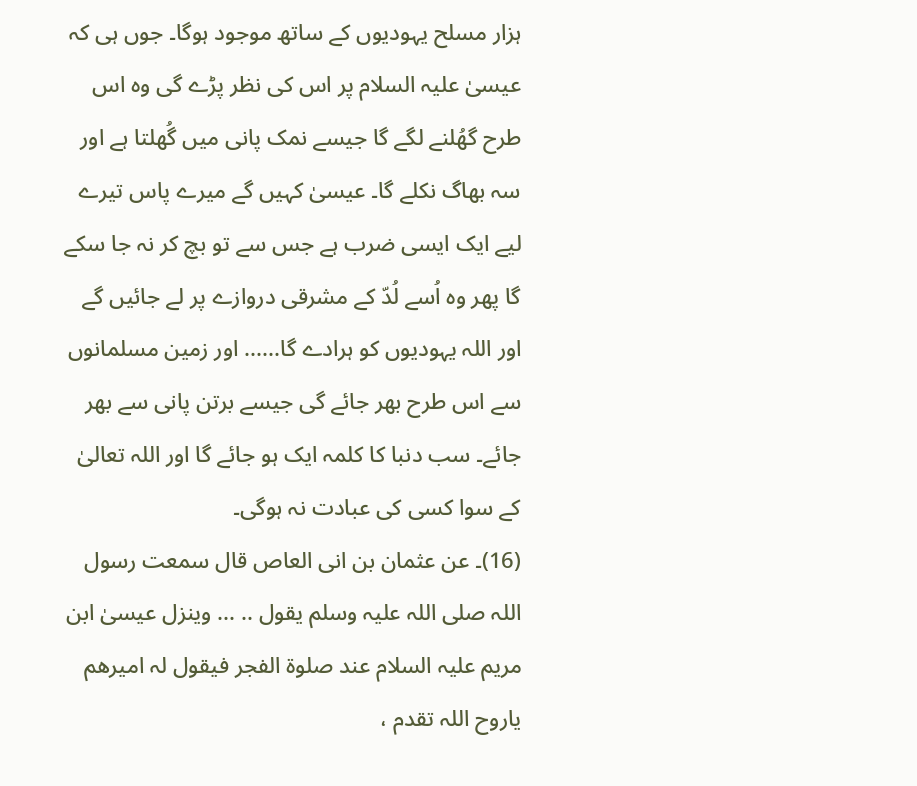ہزار مسلح یہودیوں کے ساتھ موجود ہوگا۔ جوں ہی کہ عیسیٰ علیہ السلام پر اس کی نظر پڑے گی وہ اس طرح گھُلنے لگے گا جیسے نمک پانی میں گُھلتا ہے اور سہ بھاگ نکلے گا۔ عیسیٰ کہیں گے میرے پاس تیرے لیے ایک ایسی ضرب ہے جس سے تو بچ کر نہ جا سکے گا پھر وہ اُسے لُدّ کے مشرقی دروازے پر لے جائیں گے اور اللہ یہودیوں کو ہرادے گا...... اور زمین مسلمانوں سے اس طرح بھر جائے گی جیسے برتن پانی سے بھر جائے۔ سب دنبا کا کلمہ ایک ہو جائے گا اور اللہ تعالیٰ کے سوا کسی کی عبادت نہ ہوگی۔
(16)۔ عن عثمان بن انی العاص قال سمعت رسول اللہ صلی اللہ علیہ وسلم یقول .. ... وینزل عیسیٰ ابن مریم علیہ السلام عند صلوۃ الفجر فیقول لہ امیرھم یاروح اللہ تقدم ،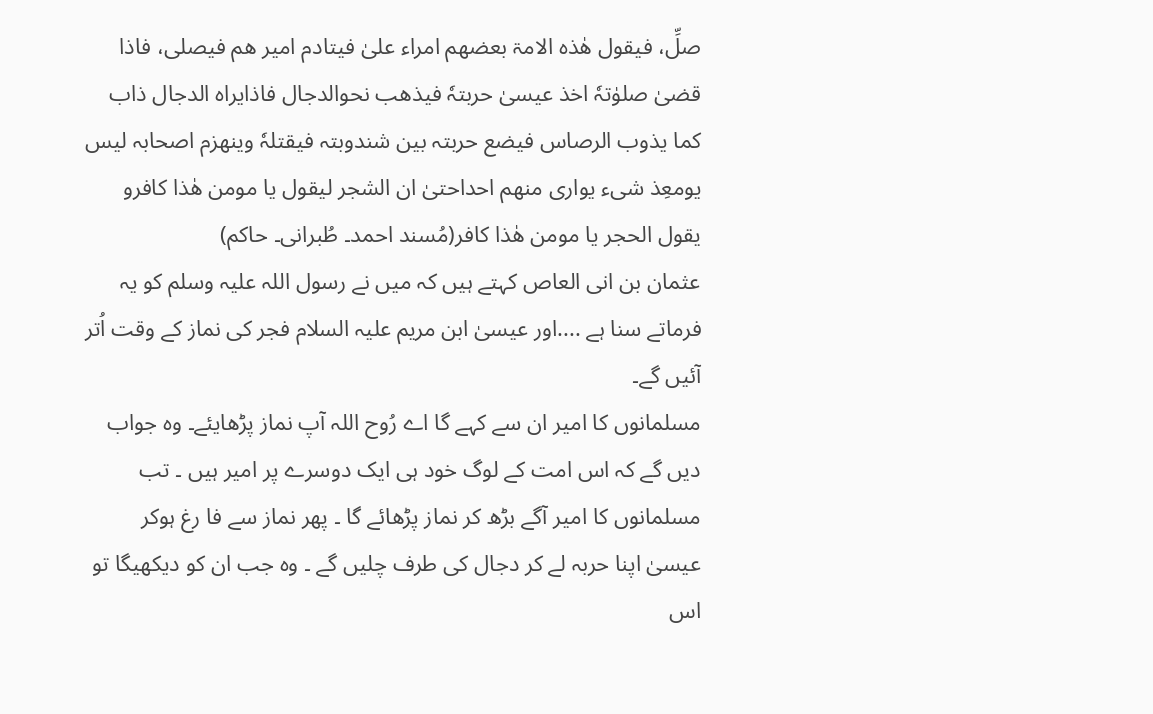صلِّ، فیقول ھٰذہ الامۃ بعضھم امراء علیٰ فیتادم امیر ھم فیصلی، فاذا قضیٰ صلوٰتہٗ اخذ عیسیٰ حربتہٗ فیذھب نحوالدجال فاذایراہ الدجال ذاب کما یذوب الرصاس فیضع حربتہ بین شندوبتہ فیقتلہٗ وینھزم اصحابہ لیس یومعِذ شیء یواری منھم احداحتیٰ ان الشجر لیقول یا مومن ھٰذا کافرو یقول الحجر یا مومن ھٰذا کافر(مُسند احمد۔ طُبرانی۔ حاکم)
عثمان بن انی العاص کہتے ہیں کہ میں نے رسول اللہ علیہ وسلم کو یہ فرماتے سنا ہے ....اور عیسیٰ ابن مریم علیہ السلام فجر کی نماز کے وقت اُتر آئیں گے۔
مسلمانوں کا امیر ان سے کہے گا اے رُوح اللہ آپ نماز پڑھایئے۔ وہ جواب دیں گے کہ اس امت کے لوگ خود ہی ایک دوسرے پر امیر ہیں ۔ تب مسلمانوں کا امیر آگے بڑھ کر نماز پڑھائے گا ۔ پھر نماز سے فا رغ ہوکر عیسیٰ اپنا حربہ لے کر دجال کی طرف چلیں گے ۔ وہ جب ان کو دیکھیگا تو اس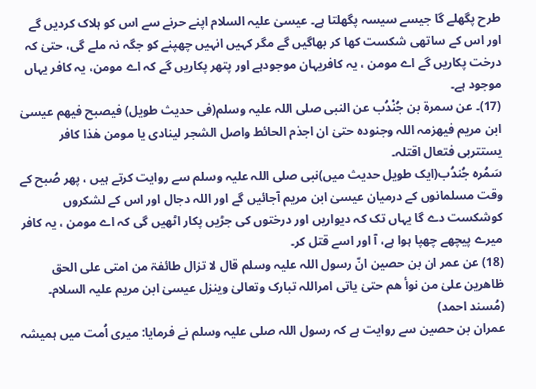طرح پگھلے گا جیسے سیسہ پگھلتا ہے۔ عیسیٰ علیہ السلام اپنے حرنے سے اس کو ہلاک کردیں گے اور اس کے ساتھی شکست کھا کر بھاگیں گے مگر کہیں انہیں چھپنے کو جگہ نہ ملے گی، حتیٰ کہ درخت پکاریں گے اے مومن ، یہ کافریہان موجودہے اور پتھر پکاریں گے کہ اے مومن، یہ کافر یہاں موجود ہے۔
(17)۔ عن سمرۃ بن جُنْدُب عن النبی صلی اللہ علیہ وسلم(فی حدیث طویل) فیصبح فیھم عیسیٰ ابن مریم فیھزمہ اللہ وجنودہ حتیٰ ان اجذم الحائط واصل الشجر لینادی یا مومن ھٰذا کافر یستتربی فتعال اقتلہ۔
سَمُرہ جُندُب(ایک طویل حدیث میں)نبی صلی اللہ علیہ وسلم سے روایت کرتے ہیں ، پھر صُبح کے وقت مسلمانوں کے درمیان عیسیٰ ابن مریم آجائیں گے اور اللہ دجال اور اس کے لشکروں کوشکست دے گا یہاں تک کہ دیواریں اور درختوں کی جڑیں پکار اٹھیں گی کہ اے مومن ، یہ کافر میرے پیچھے چھپا ہوا ہے، آ اور اسے قتل کر۔
(18) عن عمر ان بن حصین انّ رسول اللہ علیہ وسلم قال لا تزال طائفۃ من امتی علی الحق ظاھرین علیٰ من نوأ ھم حتیٰ یاتی امراللہ تبارک وتعالیٰ وینزل عیسیٰ ابن مریم علیہ السلام۔ (مُسند احمد)
عمران بن حصین سے روایت ہے کہ رسول اللہ صلی علیہ وسلم نے فرمایا: میری اُمت میں ہمیشہ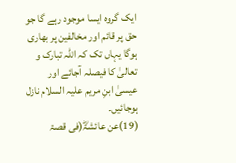ایک گروہ ایسا موجود رہے گا جو حق پر قائم اور مخالفین پر بھاری ہوگا یہاں تک کہ اللہ تبارک و تعالیٰ کا فیصلہ آجائے اور عیسیٰ ابنِ مریم علیہ السلام نازل ہوجائیں۔
(19)عن عائشۃؓ(فی قصۃ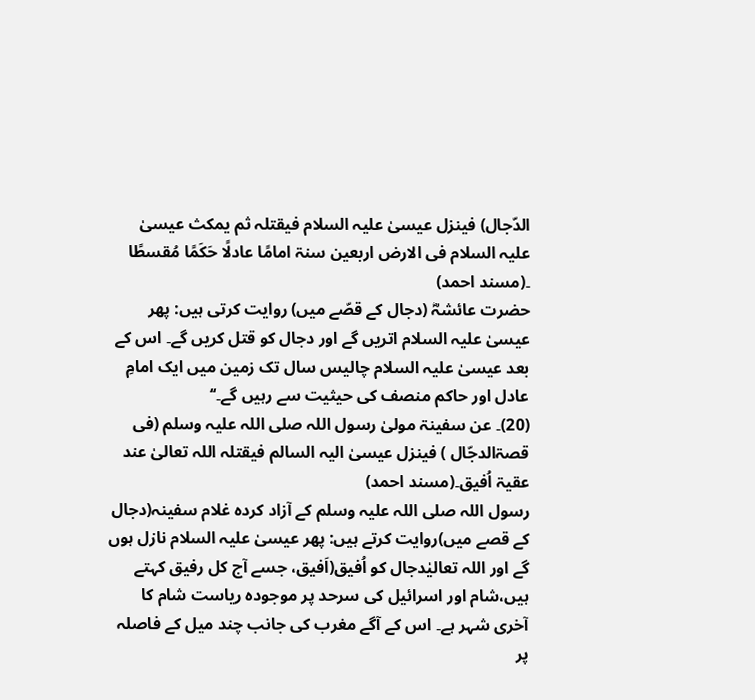الدّجال) فینزل عیسیٰ علیہ السلام فیقتلہ ثم یمکث عیسیٰ علیہ السلام فی الارض اربعین سنۃ امامًا عادلًا حَکَمًا مُقسطًا ۔(مسند احمد)
حضرت عائشہؓ (دجال کے قصّے میں) روایت کرتی ہیں: پھر عیسیٰ علیہ السلام اتریں گے اور دجال کو قتل کریں گے۔ اس کے بعد عیسیٰ علیہ السلام چالیس سال تک زمین میں ایک امامِ عادل اور حاکم منصف کی حیثیت سے رہیں گے۔‘‘
(20)۔ عن سفینۃ مولیٰ رسول اللہ صلی اللہ علیہ وسلم (فی قصۃالدجّال ) فینزل عیسیٰ الیہ السالم فیقتلہ اللہ تعالیٰ عند عقیۃ اُفیق۔(مسند احمد)
رسول اللہ صلی اللہ علیہ وسلم کے آزاد کردہ غلام سفینہ(دجال کے قصے میں)روایت کرتے ہیں: پھر عیسیٰ علیہ السلام نازل ہوں گے اور اللہ تعالیٰدجال کو اُفیق(اَفیق، جسے آج کل رفیق کہتے ہیں،شام اور اسرائیل کی سرحد پر موجودہ ریاست شام کا آخری شہر ہے۔ اس کے آگے مغرب کی جانب چند میل کے فاصلہ پر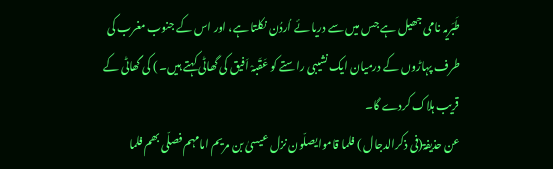طَبَریہ نامی جھیل ہے جس میں سے دریا ئے اُردُن نکلتا ہے، اور اس کے جنوب مغرب کی طرف پہاڑوں کے درمیان ایک نشیبی راستے کو عَقَبہْ اَفیق کی گھاٹی کہتے ہیں۔ ) کی گھاٹی کے قریب ہلاک کردے گا۔
عن حذیفۃ(فی ذکرالدجال ) فلما قاموایصلّون نزل عیسیٰ بن مریم امامہم فصلّی بھم فلما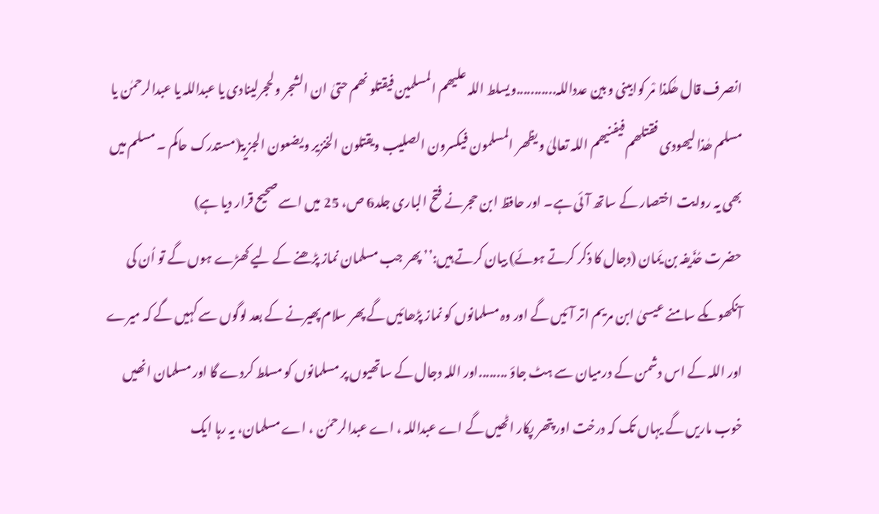انصرف قال ھٰکذا مْر کوابینی وبین عدداللہ...........ویسلط اللہ علیھم المسلمین فیقتلو نھم حتیٰ ان الشجر ولحجرلینادی یا عبداللہ یا عبدالرحمٰن یا مسلم ھٰذالیھودی فقتلھم فیفنیھم اللہ تعالیٰ ویظھر المسلمون فیکسرون الصلیب ویقتلون الخنزیر ویضعون الجزیۃ(مستدرک حاکم ۔ مسلم میں بھی یہ روایت اختصار کے ساتھ آئی ہے۔ اور حافظ ابن حجرنے فتح الباری جلد6 ص، 25 میں اسے صحیح قرار دیا ہے)
حضرت حُذَیفہ بن یَمان (دجال کا ذکر کرتے ہوئے) بیان کرتے ہیں:’’ پھر جب مسلمان نماز پڑھنے کے لیے کھڑے ہوں گے تو اُن کی آنکھوںکے سامنے عیسیٰ ابن مریم اتر آئیں گے اور وہ مسلمانوں کو نماز پڑھائیں گے پھر سلام پھیرنے کے بعد لوگوں سے کہیں گے کہ میرے اور اللہ کے اس دشمن کے درمیان سے ہٹ جاؤ ........اور اللہ دجال کے ساتھیوں پر مسلمانوں کو مسلط کردے گا اور مسلمان انھیں خوب ماریں گے یہاں تک کہ درخت اور پتھر پکار اٹھیں گے اے عبداللہ ، اے عبدالرحمٰن ، اے مسلمان، یہ رہا ایک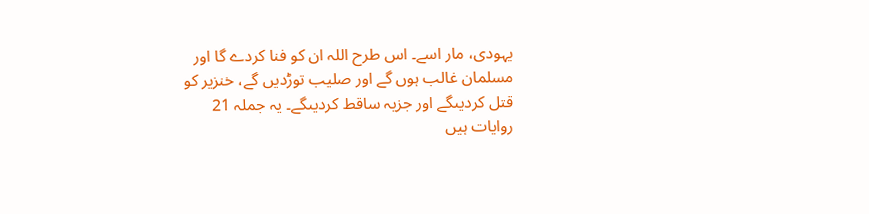یہودی، مار اسے۔ اس طرح اللہ ان کو فنا کردے گا اور مسلمان غالب ہوں گے اور صلیب توڑدیں گے، خنزیر کو قتل کردیںگے اور جزیہ ساقط کردیںگے۔ یہ جملہ 21 روایات ہیں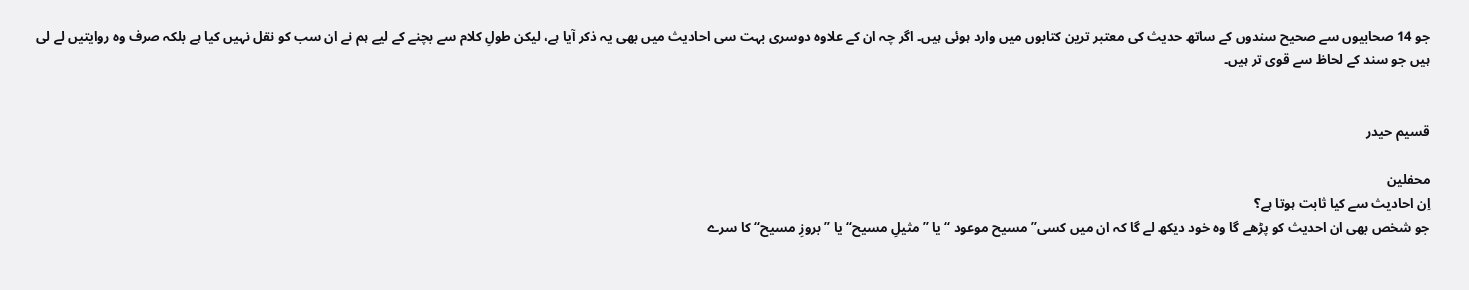جو 14 صحابیوں سے صحیح سندوں کے ساتھ حدیث کی معتبر ترین کتابوں میں وارد ہوئی ہیں۔ اگر چہ ان کے علاوہ دوسری بہت سی احادیث میں بھی یہ ذکر آیا ہے، لیکن طولِ کلام سے بچنے کے لیے ہم نے ان سب کو نقل نہیں کیا ہے بلکہ صرف وہ روایتیں لے لی ہیں جو سند کے لحاظ سے قوی تر ہیں۔


قسیم حیدر

محفلین
اِن احادیث سے کیا ثابت ہوتا ہے؟
جو شخص بھی ان احدیث کو پڑھے گا وہ خود دیکھ لے گا کہ ان میں کسی’’مسیح موعود ‘‘ یا ’’مثیلِ مسیح‘‘ یا ’’ بروزِ مسیح‘‘ کا سرے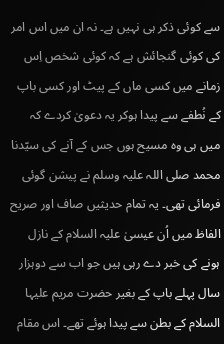سے کوئی ذکر ہی نہیں ہے۔ نہ ان میں اس امر کی کوئی گنجائش ہے کہ کوئی شخص اِس زمانے میں کسی ماں کے پیٹ اور کسی باپ کے نُطفے سے پیدا ہوکر یہ دعویٰ کردے کہ میں ہی وہ مسیح ہوں جس کے آنے کی سیّدنا محمد صلی اللہ علیہ وسلم نے پیشن گوئی فرمائی تھی۔ یہ تمام حدیثیں صاف اور صریح الفاظ میں اُن عیسیٰ علیہ السلام کے نازل ہونے کی خبر دے رہی ہیں جو اب سے دوہزار سال پہلے باپ کے بغیر حضرت مریم علیہا السلام کے بطن سے پیدا ہوئے تھے۔ اس مقام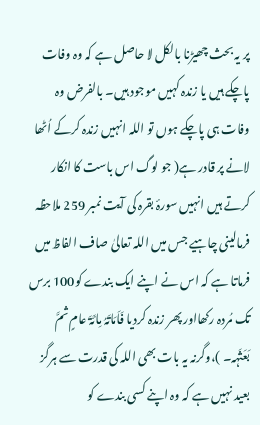پر یہ بحث چھیڑنا بالکل لا حاصل ہے کہ وہ وفات پاچکے ہیں یا زندہ کہیں موجود ہیں۔ بالفرض وہ وفات ہی پاچکے ہوں تو اللہ انہیں زندہ کرکے اُٹھا لانے پر قادر ہے( جو لوگ اس باست کا انکار کرتے ہیں انہیں سورۂ بقرہ کی آیت نمبر 259 ملاحظہ فرمالینی چاہیے جس میں اللہ تعالیٰ صاف الفاظ میں فرماتا ہے کہ اس نے اپنے ایک بندے کو100 برس تک مُردہ رکھااور پھر زندہ کردیا فَاَمَاتَہُ مِائَۃَ عامٍ ثمَّ بَعَثَہہ۔ )،وگرنہ یہ بات بھی اللہ کی قدرت سے ہرگز بعید نہیں ہے کہ وہ اپنے کسی بندے کو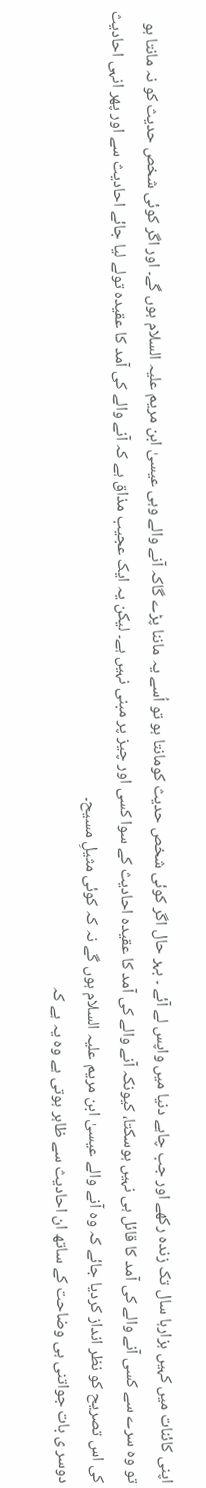اپنی کائنات میں کہیں ہزارہا سال تک زندہ رکھے اور جب چاہے دنیا میں واپس لے آئے ۔ بہر حال اگر کوئی شخص حدیث کومانتا ہو تو اُسے یہ ماننا پڑے گاکہ آنے والے وہی عیسیٰ ابن مریم علیہ السلام ہوں گے۔ اور اگر کوئی شخص حدیث کو نہ مانتا ہو تو وہ سرے سے کسی آنے والے کی آمد کا قائل ہی نہیں ہوسکتا، کیونکہ آنے والے کی آمد کا عقیدہ احادیث کے سوا کسی اور چیز پر مبنی نہیں ہے۔ لیکن یہ ایک عجیب مذاق ہے کہ آنے والے کی آمد کا عقیدہ تولے لیا جائے احادیث سے اور پھر انہی احادیث کی اس تصریح کو نظر انداز کردیا جائے کہ وہ آنے والے عیسیٰ ابن مریم علیہ السلام ہوں گے نہ کہ کوئی مثیلِ مسیح۔
دوسر ی بات جواتنی ہی وضاحت کے ساتھ ان احادیث سے ظاہر ہوتی ہے وہ یہ ہے کہ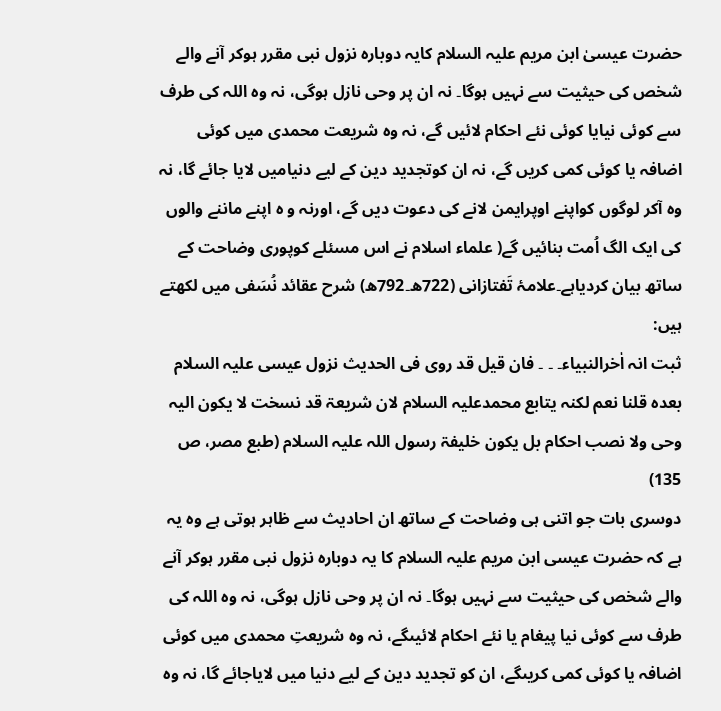حضرت عیسیٰ ابن مریم علیہ السلام کایہ دوبارہ نزول نبی مقرر ہوکر آنے والے شخص کی حیثیت سے نہیں ہوگا۔ نہ ان پر وحی نازل ہوگی، نہ وہ اللہ کی طرف سے کوئی نیایا کوئی نئے احکام لائیں گے، نہ وہ شریعت محمدی میں کوئی اضافہ یا کوئی کمی کریں گے، نہ ان کوتجدید دین کے لیے دنیامیں لایا جائے گا، نہ وہ آکر لوگوں کواپنے اوپرایمن لانے کی دعوت دیں گے، اورنہ و ہ اپنے ماننے والوں کی ایک الگ اُمت بنائیں گے( علماء اسلام نے اس مسئلے کوپوری وضاحت کے ساتھ بیان کردیاہے۔علامۂ تَفتازانی (722ھ۔792ھ) شرح عقائد نُسَفی میں لکھتے ہیں:
ثبت انہ اٰخرالنبیاء۔ ۔ ۔ فان قیل قد روی فی الحدیث نزول عیسی علیہ السلام بعدہ قلنا نعم لکنہ یتابع محمدعلیہ السلام لان شریعۃ قد نسخت لا یکون الیہ وحی ولا نصب احکام بل یکون خلیفۃ رسول اللہ علیہ السلام (طبع مصر، ص 135)
دوسری بات جو اتنی ہی وضاحت کے ساتھ ان احادیث سے ظاہر ہوتی ہے وہ یہ ہے کہ حضرت عیسی ابن مریم علیہ السلام کا یہ دوبارہ نزول نبی مقرر ہوکر آنے والے شخص کی حیثیت سے نہیں ہوگا۔ نہ ان پر وحی نازل ہوگی، نہ وہ اللہ کی طرف سے کوئی نیا پیغام یا نئے احکام لائیںگے، نہ وہ شریعتِ محمدی میں کوئی اضافہ یا کوئی کمی کریںگے، ان کو تجدید دین کے لیے دنیا میں لایاجائے گا، نہ وہ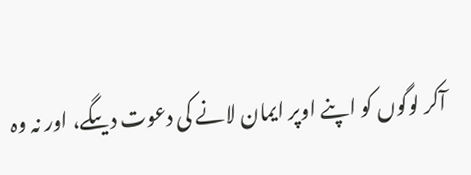آکر لوگوں کو اپنے اوپر ایمان لانے کی دعوت دیںگے، اور نہ وہ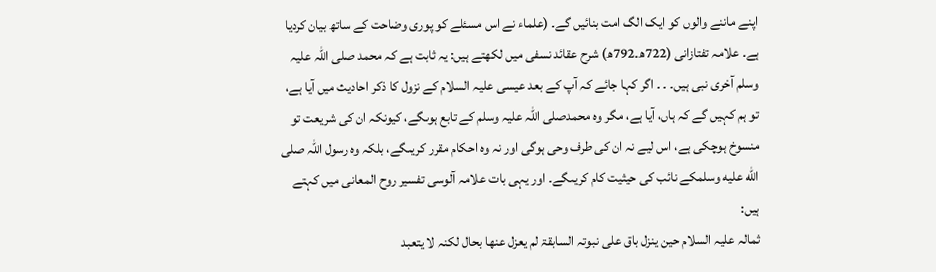اپنے ماننے والوں کو ایک الگ امت بنائیں گے۔ (علماء نے اس مسئلے کو پوری وضاحت کے ساتھ بیان کردیا ہے۔ علامہ تفتازانی (722ھ۔792ھ) شرح عقائد نسفی میں لکھتے ہیں: یہ ثابت ہے کہ محمد صلی اللہ علیہ وسلم آخری نبی ہیں۔ ۔ ۔ اگر کہا جائے کہ آپ کے بعد عیسی علیہ السلام کے نزول کا ذکر احادیث میں آیا ہے، تو ہم کہیں گے کہ ہاں، آیا ہے، مگر وہ محمدصلی اللہ علیہ وسلم کے تابع ہوںگے، کیونکہ ان کی شریعت تو منسوخ ہوچکی ہے، اس لیے نہ ان کی طرف وحی ہوگی اور نہ وہ احکام مقرر کریںگے، بلکہ وہ رسول اللہ صلى الله عليه وسلمکے نائب کی حیثیت کام کریںگے۔ اور یہی بات علامہ آلوسی تفسیر روح المعانی میں کہتے ہیں:
ثمالہ علیہ السلام حین ینزل باق علی نبوتہ السابقۃ لم یعزل عنھا بحال لکنہ لا یتعبد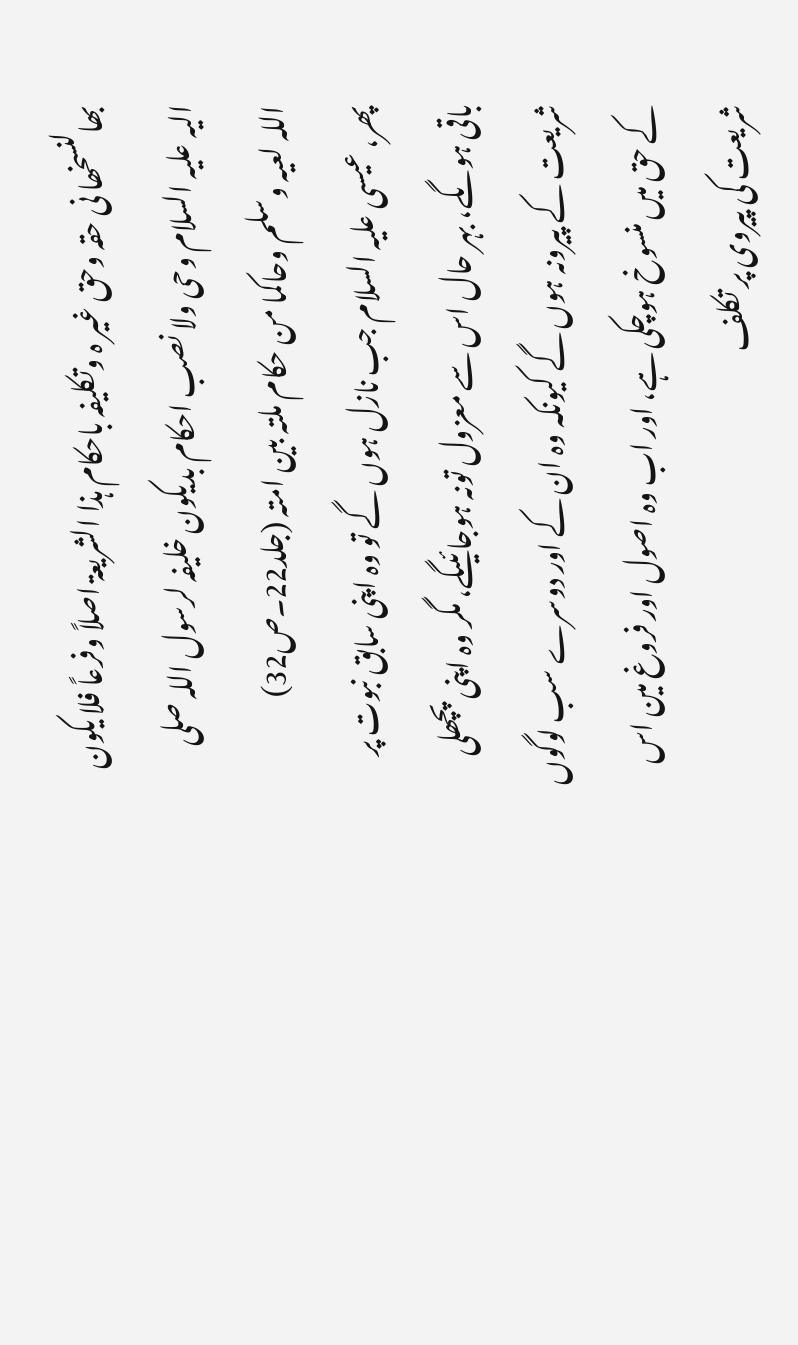بھالنسخھا نی حقہ وحق غیر ہ وتکلیفہ باحکام ہذا الشریعۃ اصلاً وفرعاً فلا یکون الیہ علیہ السلام وحی ولا نصب احکام بدیکون خلیفہ لرسول اللہ صلی اللہ لعیہ وسلم وحاکما من حکام ملتہ بین امتہ (جلد22۔ص32)
پھر، عیسی علیہ السلام جب نازل ہوں گے تو وہ اپنی سابق نبوت پر باقی ہوںگے، بہر حال اس سے معزول تونہ ہوجائیںگے، مگر وہ اپنی پچھلی شریعت کے پیرونہ ہوں گے کیونکہ وہ ان کے اور دوسرے سب لوگوں کے حق میں منسوخ ہوچکی ہے، اور اب وہ اصول اور فروغ مین اس شریعت کی پیروی پر تکلف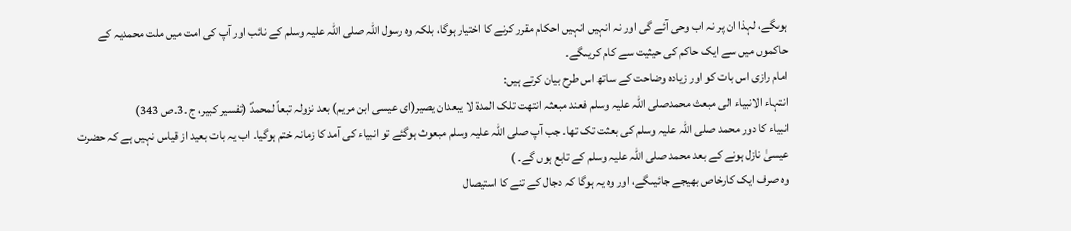ہوںگے، لہذا ان پر نہ اب وحی آئے گی اور نہ انہیں انہیں احکام مقرر کرنے کا اختیار ہوگا، بلکہ وہ رسول اللہ صلی اللہ علیہ وسلم کے نائب اور آپ کی امت میں ملت محمدیہ کے حاکموں میں سے ایک حاکم کی حیثیت سے کام کریںگے۔
امام رازی اس بات کو اور زیادہ وضاحت کے ساتھ اس طرح بیان کرتے ہیں:
انتہاء الانبیاء الی مبعث محمدصلی اللہ علیہ وسلم فعند مبعثہ انتھت تلک المدۃ لا یبعدان یصیر(ای عیسی ابن مریم) بعد نزولہ تبعاً لمحمدؐ (تفسیر کبیر، ج ۔3۔ص 343)
انبیاء کا دور محمد صلی اللہ علیہ وسلم کی بعثت تک تھا۔ جب آپ صلی اللہ علیہ وسلم مبعوث ہوگئے تو انبیاء کی آمد کا زمانہ ختم ہوگیا۔ اب یہ بات بعید از قیاس نہیں ہے کہ حضرت عیسیٰ نازل ہونے کے بعد محمد صلی اللہ علیہ وسلم کے تابع ہوں گے۔ )
وہ صرف ایک کارخاص بھیجے جائیںگے، اور وہ یہ ہوگا کہ دجال کے تنے کا استیصال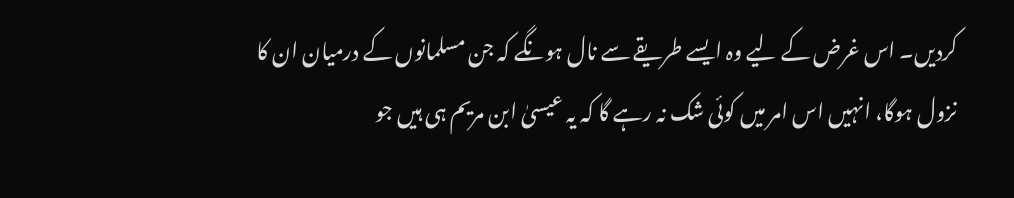کردیں۔ اس غرض کے لیے وہ ایسے طریقے سے نال ہونگے کہ جن مسلمانوں کے درمیان ان کا نزول ہوگا، انہیں اس امر میں کوئی شک نہ رہے گا کہ یہ عیسیٰ ابن مریم ہی ہیں جو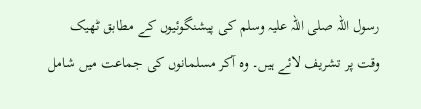رسول اللہ صلی اللہ علیہ وسلم کی پیشنگوئیوں کے مطابق ٹھیک وقت پر تشریف لائے ہیں۔ وہ آکر مسلمانوں کی جماعت میں شامل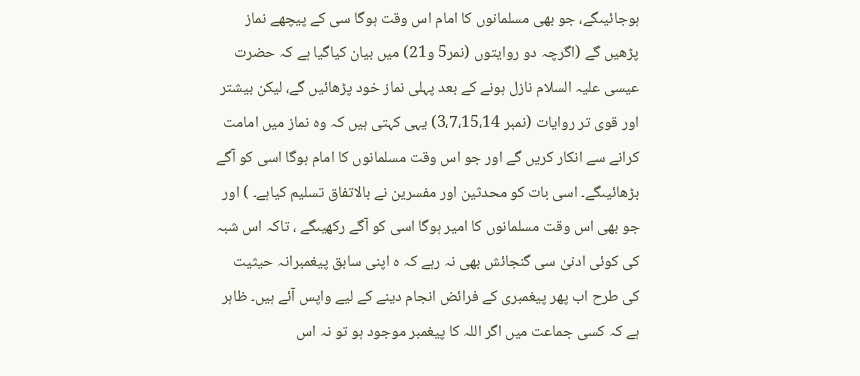ہوجائیںگے، جو بھی مسلمانوں کا امام اس وقت ہوگا سی کے پیچھے نماز پڑھیں گے (اگرچہ دو روایتوں (نمر5 و21) میں بیان کیاگیا ہے کہ حضرت عیسی علیہ السلام نازل ہونے کے بعد پہلی نماز خود پڑھائیں گے، لیکن بیشتر اور قوی تر روایات (نمبر 3،7،15،14) یہی کہتی ہیں کہ وہ نماز میں امامت کرانے سے انکار کریں گے اور جو اس وقت مسلمانوں کا امام ہوگا اسی کو آگے بڑھائیںگے۔ اسی بات کو محدثین اور مفسرین نے بالاتفاق تسلیم کیاہے۔ ) اور جو بھی اس وقت مسلمانوں کا امیر ہوگا اسی کو آگے رکھیںگے ، تاکہ اس شبہ کی کوئی ادنیٰ سی گنجائش بھی نہ رہے کہ ہ اپنی سابق پیغمبرانہ حیثیت کی طرح اب پھر پیغمبری کے فرائض انجام دینے کے لیے واپس آئے ہیں۔ ظاہر ہے کہ کسی جماعت میں اگر اللہ کا پیغمبر موجود ہو تو نہ اس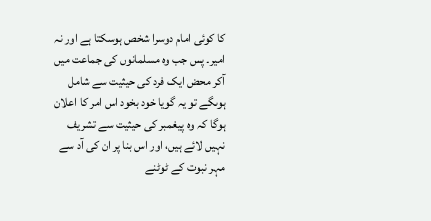کا کوئی امام دوسرا شخص ہوسکتا ہے اور نہ امیر۔ پس جب وہ مسلمانوں کی جماعت میں آکر محض ایک فرد کی حیثیت سے شامل ہوںگے تو یہ گویا خود بخود اس امر کا اعلان ہوگا کہ وہ پیغمبر کی حیثیت سے تشریف نہیں لائے ہیں، اور اس بنا پر ان کی آد سے مہر نبوت کے ٹوٹنے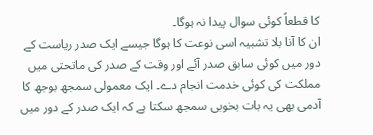کا قطعاً کوئی سوال پیدا نہ ہوگا۔
ان کا آنا بلا تشبیہ اسی نوعت کا ہوگا جیسے ایک صدر ریاست کے دور میں کوئی سابق صدر آئے اور وقت کے صدر کی ماتحتی میں مملکت کی کوئی خدمت انجام دے۔ ایک معمولی سمجھ بوجھ کا آدمی بھی یہ بات بخوبی سمجھ سکتا ہے کہ ایک صدر کے دور میں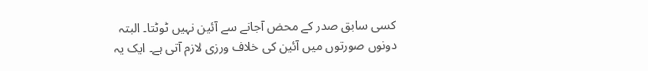کسی سابق صدر کے محض آجانے سے آئین نہیں ٹوٹتا۔ البتہ دونوں صورتوں میں آئین کی خلاف ورزی لازم آتی ہے۔ ایک یہ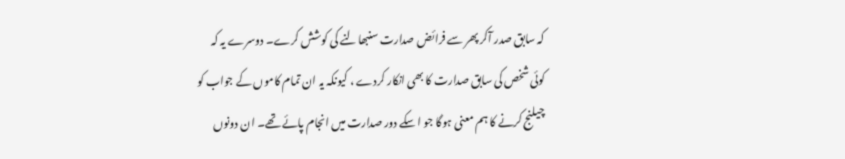کہ سابق صدر آکر پھر سے فرائض صدارت سنبھالنے کی کوشش کرے۔ دوسرے یہ کہ کوئی شخص کی سابق صدارت کا بھی انکار کردے ، کیونکہ یہ ان تمام کاموں کے جواب کو چیلنج کرنے کا ہم معنی ہوگا جو ا سکے دور صدارت میں انجام پائے تھے۔ ان دونوں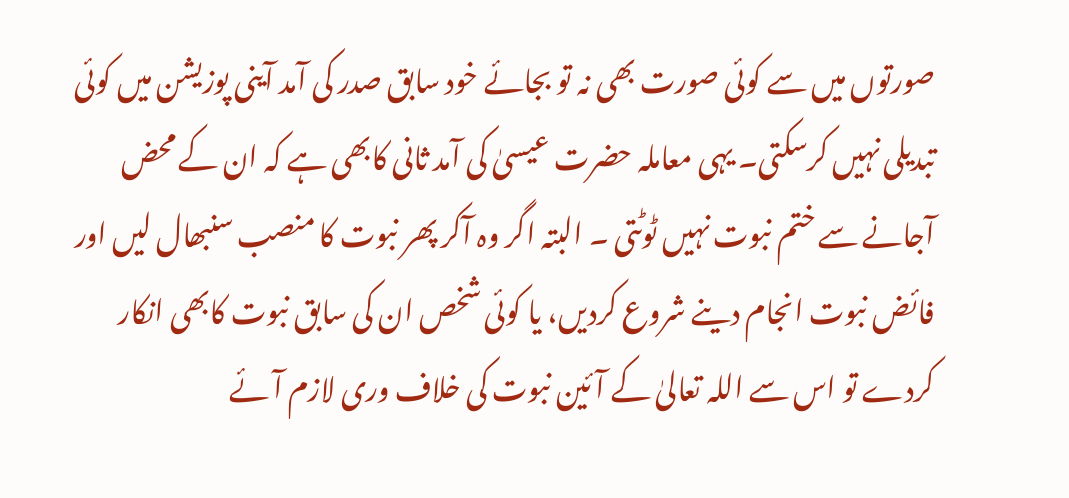صورتوں میں سے کوئی صورت بھی نہ تو بجائے خود سابق صدر کی آمد آینی پوزیشن میں کوئی تبدیلی نہیں کرسکتی۔ یہی معاملہ حضرت عیسیٰ کی آمد ثانی کابھی ہے کہ ان کے محض آجانے سے ختم نبوت نہیں ٹوٹتی ۔ البتہ اگر وہ آکر پھر نبوت کا منصب سنبھال لیں اور فائض نبوت انجام دینے شروع کردیں، یا کوئی شخص ان کی سابق نبوت کابھی انکار کردے تو اس سے اللہ تعالیٰ کے آئین نبوت کی خلاف وری لازم آئے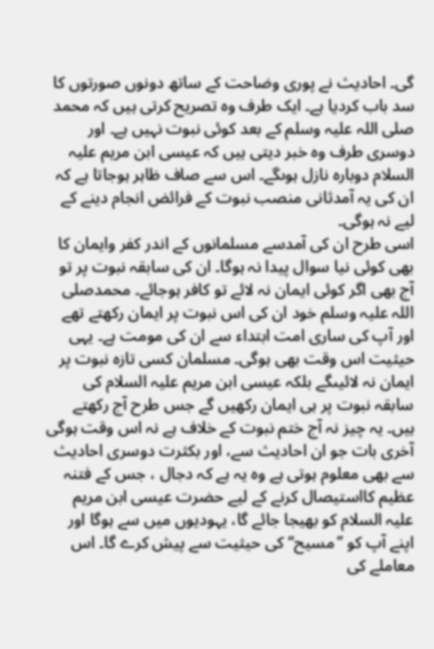گی۔ احادیث نے پوری وضاحت کے ساتھ دونوں صورتوں کا سد باب کردیا ہے۔ ایک طرف وہ تصریح کرتی ہیں کہ محمد صلی اللہ علیہ وسلم کے بعد کوئی نبوت نہیں ہے۔ اور دوسری طرف وہ خبر دیتی ہیں کہ عیسی ابن مریم علیہ السلام دوبارہ نازل ہوںگے۔ اس سے صاف ظاہر ہوجاتا ہے کہ ان کی یہ آمدثانی منصب نبوت کے فرائض انجام دینے کے لیے نہ ہوگی۔
اسی طرح ان کی آمدسے مسلمانوں کے اندر کفر وایمان کا بھی کوئی نیا سوال پیدا نہ ہوگا۔ ان کی سابقہ نبوت پر تو آج بھی اگر کوئی ایمان نہ لائے تو کافر ہوجائے۔ محمدصلی اللہ علیہ وسلم خود ان کی اس نبوت پر ایمان رکھتے تھے اور آپ کی ساری امت ابتداء سے ان کی مومت ہے۔ یہی حیثیت اس وقت بھی ہوگی۔ مسلمان کسی تازہ نبوت پر ایمان نہ لائیںگے بلکہ عیسی ابن مریم علیہ السلام کی سابقہ نبوت پر ہی ایمان رکھیں گے جس طرح آج رکھتے ہیں۔ یہ چیز نہ آج ختم نبوت کے خلاف ہے نہ اس وقت ہوگی
آخری بات جو ان احادیث سے، اور بکثرت دوسری احادیث سے بھی معلوم ہوتی ہے وہ یہ ہے کہ دجال ، جس کے فتنہ عظیم کااستیصال کرنے کے لیے حضرت عیسی ابن مریم علیہ السلام کو بھیجا جائے گا، یہودیوں میں سے ہوگا اور اپنے آپ کو ’’مسیح‘‘ کی حیثیت سے پیش کرے گا۔ اس معاملے کی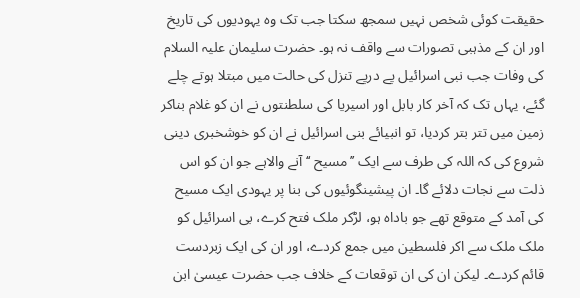حقیقت کوئی شخص نہیں سمجھ سکتا جب تک وہ یہودیوں کی تاریخ اور ان کے مذہبی تصورات سے واقف نہ ہو۔ حضرت سلیمان علیہ السلام کی وفات جب نبی اسرائیل پے درپے تنزل کی حالت میں مبتلا ہوتے چلے گئے، یہاں تک کہ آخر کار بابل اور اسیریا کی سلطنتوں نے ان کو غلام بناکر زمین میں تتر بتر کردیا، تو انبیائے بنی اسرائیل نے ان کو خوشخبری دینی شروع کی کہ اللہ کی طرف سے ایک ’’مسیح ‘‘ آنے والاہے جو ان کو اس ذلت سے نجات دلائے گا۔ ان پیشینگوئیوں کی بنا پر یہودی ایک مسیح کی آمد کے متوقع تھے جو باداہ ہو، لڑکر ملک فتح کرے، بی اسرائیل کو ملک ملک سے اکر فلسطین میں جمع کردے، اور ان کی ایک زبردست قائم کردے۔ لیکن ان کی ان توقعات کے خلاف جب حضرت عیسیٰ ابن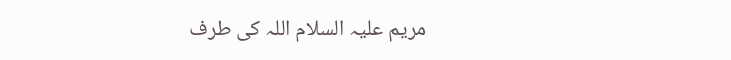مریم علیہ السلام اللہ کی طرف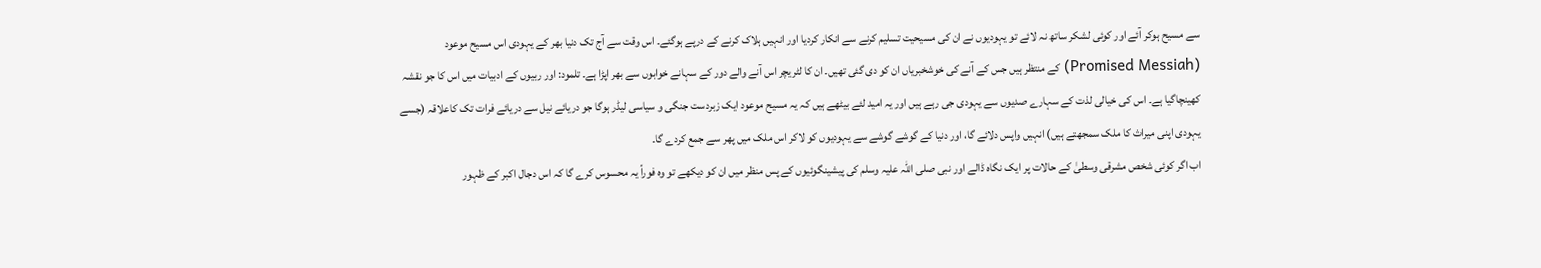سے مسیح ہوکر آئے اور کوئی لشکر ساتھ نہ لائے تو یہودیوں نے ان کی مسیحیت تسلیم کرنے سے انکار کردیا اور انہیں ہلاک کرنے کے درپے ہوگئے۔ اس وقت سے آج تک دنیا بھر کے یہودی اس مسیح موعود (Promised Messiah) کے منتظر ہیں جس کے آنے کی خوشخبریاں ان کو دی گئی تھیں۔ ان کا لٹریچر اس آنے والے دور کے سہانے خوابوں سے بھر اپڑا ہے۔ تلمود: اور ربیوں کے ادبیات میں اس کا جو نقشہ کھینچاگیا ہے۔ اس کی خیالی لذت کے سہارے صدیوں سے یہودی جی رہے ہیں اور یہ امید لئے بیٹھے ہیں کہ یہ مسیح موعود ایک زبردست جنگی و سیاسی لیڈر ہوگا جو دریائے نیل سے دریائے فرات تک کاعلاقہ (جسے یہودی اپنی میراث کا ملک سمجھتے ہیں) انہیں واپس دلائے گا، اور دنیا کے گوشے گوشے سے یہودیوں کو لاکر اس ملک میں پھر سے جمع کردے گا۔
اب اگر کوئی شخص مشرقی وسطیٰ کے حالات پر ایک نگاہ ڈالے اور نبی صلی اللہ علیہ وسلم کی پیشینگوئیوں کے پس منظر میں ان کو دیکھے تو وہ فوراً یہ محسوس کرے گا کہ اس دجال اکبر کے ظہور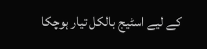کے لیے اسٹیج بالکل تیار ہوچکا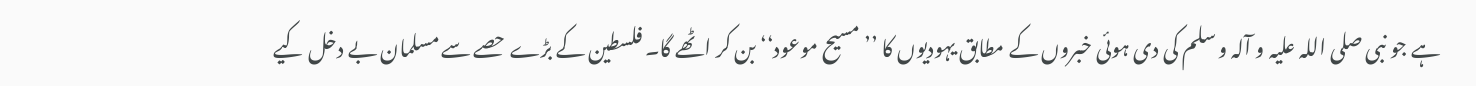ہے جو نبی صلی اللہ علیہ و آلہ و سلم کی دی ہوئی خبروں کے مطابق یہودیوں کا ’’مسیح موعود‘‘ بن کر اٹھے گا۔ فلسطین کے بڑے حصے سے مسلمان بے دخل کیے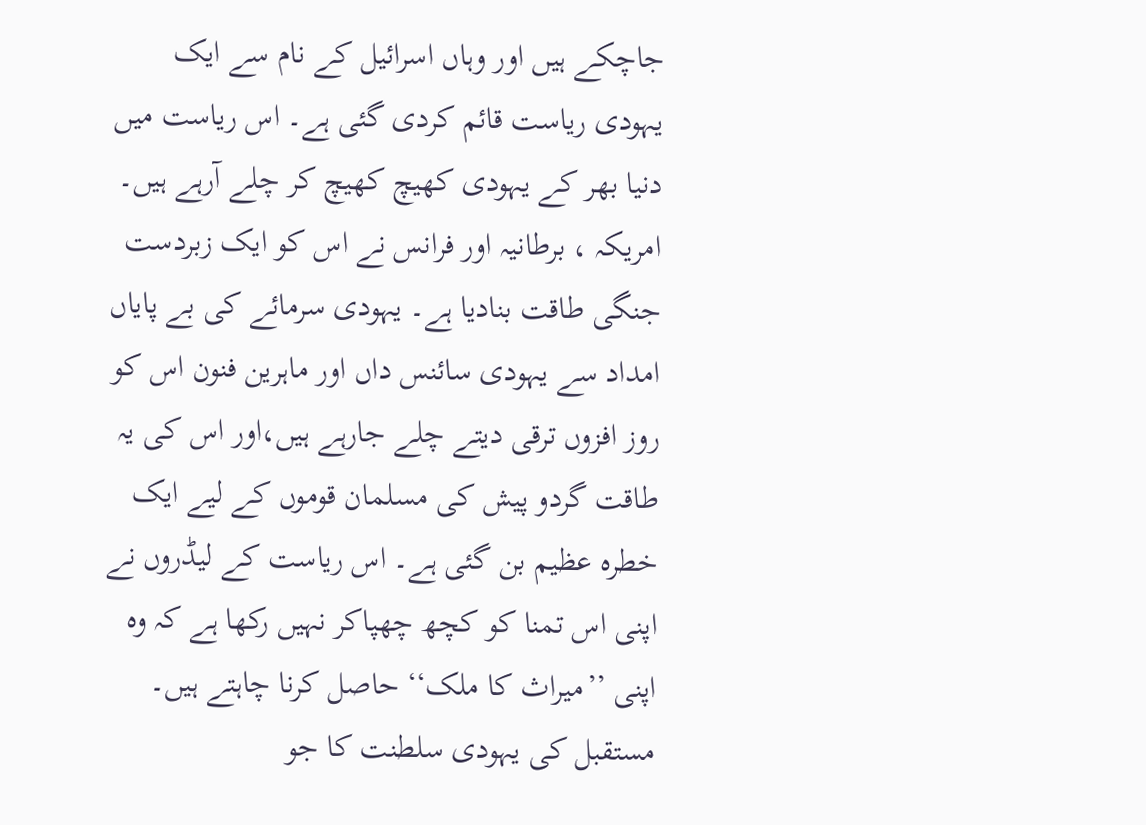جاچکے ہیں اور وہاں اسرائیل کے نام سے ایک یہودی ریاست قائم کردی گئی ہے۔ اس ریاست میں دنیا بھر کے یہودی کھیچ کھیچ کر چلے آرہے ہیں۔ امریکہ ، برطانیہ اور فرانس نے اس کو ایک زبردست جنگی طاقت بنادیا ہے۔ یہودی سرمائے کی بے پایاں امداد سے یہودی سائنس داں اور ماہرین فنون اس کو روز افزوں ترقی دیتے چلے جارہے ہیں،اور اس کی یہ طاقت گردو پیش کی مسلمان قوموں کے لیے ایک خطرہ عظیم بن گئی ہے۔ اس ریاست کے لیڈروں نے اپنی اس تمنا کو کچھ چھپاکر نہیں رکھا ہے کہ وہ اپنی ’’میراث کا ملک‘‘ حاصل کرنا چاہتے ہیں۔ مستقبل کی یہودی سلطنت کا جو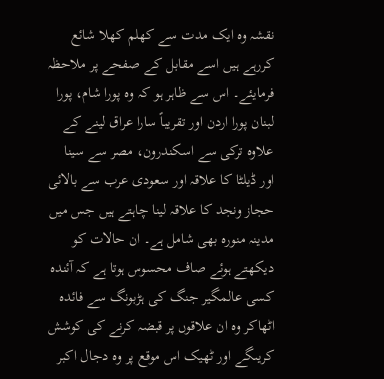نقشہ وہ ایک مدت سے کھلم کھلا شائع کررہے ہیں اسے مقابل کے صفحے پر ملاحظہ فرمایئے۔ اس سے ظاہر ہو کہ وہ پورا شام، پورا لبنان پورا اردن اور تقریباً سارا عراق لینے کے علاوہ ترکی سے اسکندرون، مصر سے سینا اور ڈیلٹا کا علاقہ اور سعودی عرب سے بالائی حجاز ونجد کا علاقہ لینا چاہتے ہیں جس میں مدینہ منورہ بھی شامل ہے۔ ان حالات کو دیکھتے ہوئے صاف محسوس ہوتا ہے کہ آئندہ کسی عالمگیر جنگ کی ہڑبونگ سے فائدہ اٹھاکر وہ ان علاقوں پر قبضہ کرنے کی کوشش کریںگے اور ٹھیک اس موقع پر وہ دجال اکبر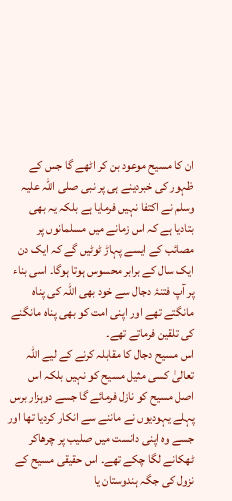ان کا مسیح موعود بن کر اٹھے گا جس کے ظہور کی خبردینے ہی پر نبی صلی اللہ علیہ وسلم نے اکتفا نہیں فرمایا ہے بلکہ یہ بھی بتادیا ہے کہ اس زمانے میں مسلمانوں پر مصائب کے ایسے پہاڑ ٹوٹیں گے کہ ایک دن ایک سال کے برابر محسوس ہوتا ہوگا۔ اسی بناء پر آپ فتنۂ دجال سے خود بھی اللہ کی پناہ مانگتے تھے اور اپنی امت کو بھی پناہ مانگنے کی تلقین فرماتے تھے۔
اس مسیح دجال کا مقابلہ کرنے کے لیے اللہ تعالیٰ کسی مثیل مسیح کو نہیں بلکہ اس اصل مسیح کو نازل فرمائے گا جسے دوہزار برس پہلے یہودیوں نے ماننے سے انکار کردیا تھا اور جسے وہ اپنی دانست میں صلیب پر چرھاکر ٹھکانے لگا چکے تھے۔ اس حقیقی مسیح کے نزول کی جگہ ہندوستان یا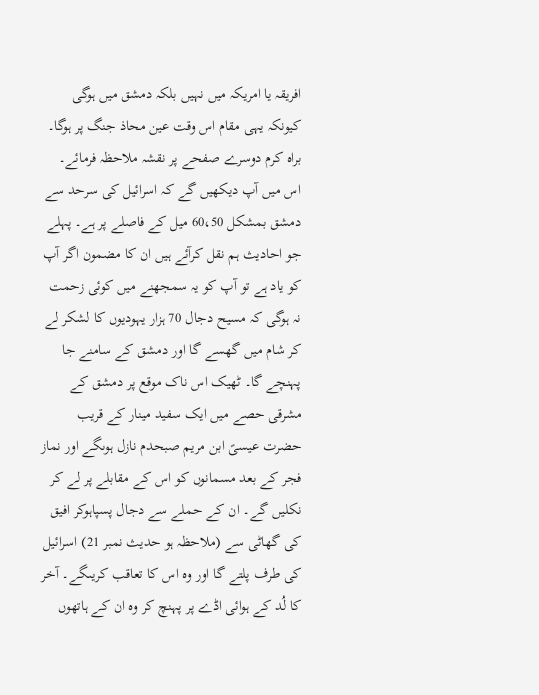افریقہ یا امریکہ میں نہیں بلکہ دمشق میں ہوگی کیونکہ یہی مقام اس وقت عین محاذ جنگ پر ہوگا۔ براہ کرم دوسرے صفحے پر نقشہ ملاحظہ فرمائے۔ اس میں آپ دیکھیں گے کہ اسرائیل کی سرحد سے دمشق بمشکل 60،50 میل کے فاصلے پر ہے۔ پہلے جو احادیث ہم نقل کرآئے ہیں ان کا مضمون اگر آپ کو یاد ہے تو آپ کو یہ سمجھنے میں کوئی زحمت نہ ہوگی کہ مسیح دجال 70 ہزار یہودیوں کا لشکر لے کر شام میں گھسے گا اور دمشق کے سامنے جا پہنچے گا۔ ٹھیک اس ناک موقع پر دمشق کے مشرقی حصے میں ایک سفید مینار کے قریب حضرت عیسیؑ ابن مریم صبحدم نازل ہوںگے اور نماز فجر کے بعد مسمانوں کو اس کے مقابلے پر لے کر نکلیں گے۔ ان کے حملے سے دجال پسپاہوکر افیق کی گھاٹی سے (ملاحظہ ہو حدیث نمبر 21) اسرائیل کی طرف پلتے گا اور وہ اس کا تعاقب کریںگے۔ آخر کا لُد کے ہوائی اڈے پر پہنچ کر وہ ان کے ہاتھوں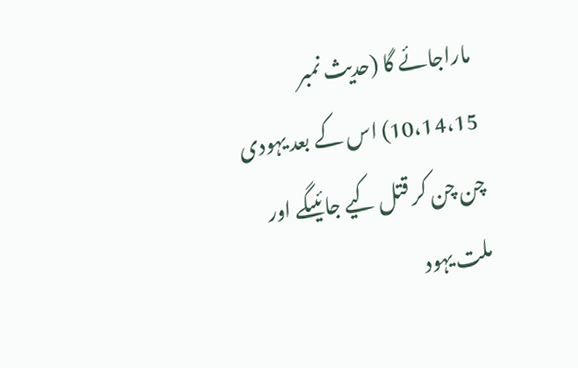ماراجائے گا (حدیث نمبر 10،14،15) اس کے بعد یہودی چن چن کر قتل کیے جائیںگے اور ملت یہود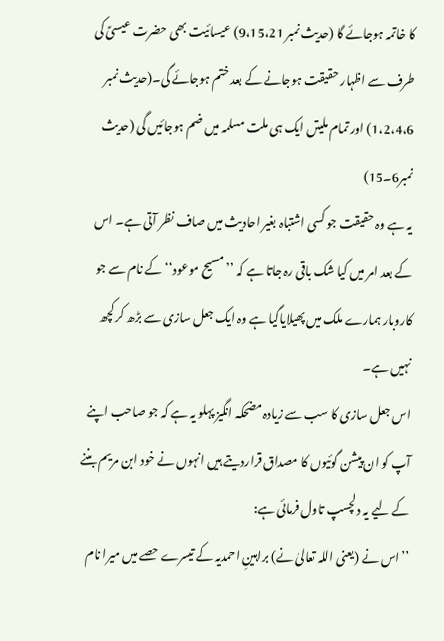کا خاتمہ ہوجائے گا (حدیث نمبر 9،15،21) عیسائیت بھی حضرت عیسیؑ کی طرف سے اظہار حقیقت ہوجانے کے بعد ختم ہوجائے گی۔(حدیث نمبر 1،2،4،6) اور تمام ملیتں ایک ہی ملت مسلمہ میں ضم ہوجائیں گی (حدیث نمبر6۔15)
یہ ہے وہ حقیقت جو کسی اشتباہ بغیر احادیث میں صاف نظر آتی ہے۔ اس کے بعد امر میں کیا شک باقی رہ جاتا ہے کہ ’’مسیح موعود‘‘ کے نام سے جو کاروبار ہمارے ملک میں پھیلایاگیا ہے وہ ایک جعل سازی سے بڑھ کر کچھ نہیں ہے۔
اس جعل سازی کا سب سے زیادہ مضحکہ انگیز پہلو یہ ہے کہ جو صاحب اپنے آپ کو ان پیشن گوئیوں کا مصداق قراردیتے ہیں انہوں نے خود ابن مریم بننے کے لیے یہ دلچسپ تاول فرمائی ہے:
’’اس نے (یعنی اللہ تعالیٰ نے) براہینِ احمدیہ کے تیسرے حصے میں میرا نام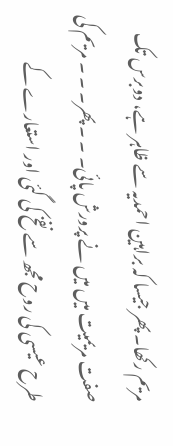مریم رکھا۔ پھر جیسا کہ براہین احمدیہ سے ظاہر ہے، دوبرس تک صفت مریمیت میں میں نے پرورش پائی۔ ۔ ۔ پھر۔ ۔ ۔ مریم کی طرح عیسی کی روح مجھ سے نفخ کی گئی اور استعارے کے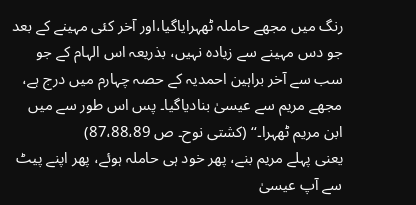رنگ میں مجھے حاملہ ٹھہرایاگیا،اور آخر کئی مہینے کے بعد جو دس مہینے سے زیادہ نہیں، بذریعہ اس الہام کے جو سب سے آخر براہین احمدیہ کے حصہ چہارم میں درج ہے، مجھے مریم سے عیسیٰ بنادیاگیا۔ پس اس طور سے میں ابن مریم ٹھہرا۔‘‘ (کشتی نوح۔ ص 87،88،89)
یعنی پہلے مریم بنے، پھر خود ہی حاملہ ہوئے، پھر اپنے پیٹ سے آپ عیسیٰ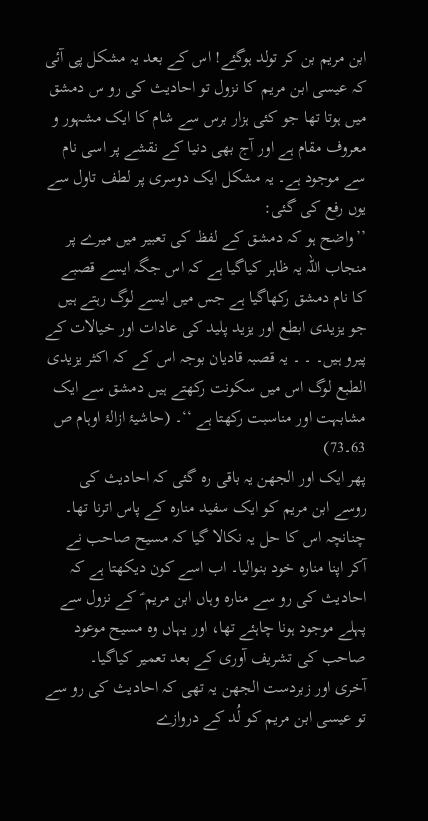ابن مریم بن کر تولد ہوگئے! اس کے بعد یہ مشکل پی آئی کہ عیسی ابن مریم کا نزول تو احادیث کی رو س دمشق میں ہوتا تھا جو کئی ہزار برس سے شام کا ایک مشہور و معروف مقام ہے اور آج بھی دنیا کے نقشے پر اسی نام سے موجود ہے۔ یہ مشکل ایک دوسری پر لطف تاول سے یوں رفع کی گئی:
’’واضح ہو کہ دمشق کے لفظ کی تعبیر میں میرے پر منجاب اللہ یہ ظاہر کیاگیا ہے کہ اس جگہ ایسے قصبے کا نام دمشق رکھاگیا ہے جس میں ایسے لوگ رہتے ہیں جو یزیدی ابطع اور یزید پلید کی عادات اور خیالات کے پیرو ہیں۔ ۔ ۔ یہ قصبہ قادیان بوجہ اس کے کہ اکثر یزیدی الطبع لوگ اس میں سکونت رکھتے ہیں دمشق سے ایک مشابہت اور مناسبت رکھتا ہے ‘‘۔ (حاشیۂ ازالۂ اوہام ص 63۔73)
پھر ایک اور الجھن یہ باقی رہ گئی کہ احادیث کی روسے ابن مریم کو ایک سفید منارہ کے پاس اترنا تھا۔ چنانچہ اس کا حل یہ نکالا گیا کہ مسیح صاحب نے آکر اپنا منارہ خود بنوالیا۔ اب اسے کون دیکھتا ہے کہ احادیث کی رو سے منارہ وہاں ابن مریم ؑ کے نزول سے پہلے موجود ہونا چاہئے تھا، اور یہاں وہ مسیح موعود صاحب کی تشریف آوری کے بعد تعمیر کیاگیا۔
آخری اور زبردست الجھن یہ تھی کہ احادیث کی رو سے تو عیسی ابن مریم کو لُد کے دروازے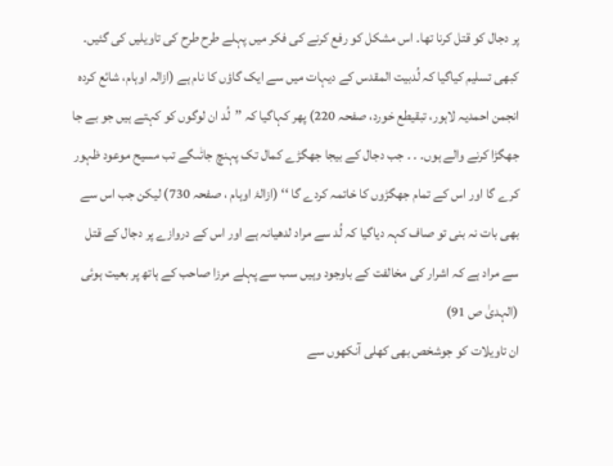پر دجال کو قتل کرنا تھا۔ اس مشکل کو رفع کرنے کی فکر میں پہلے طرح طرح کی تاویلیں کی گئیں۔ کبھی تسلیم کیاگیا کہ لُدبیت المقدس کے دیہات میں سے ایک گاؤں کا نام ہے (ازالہ اوہام، شائع کردہ انجمن احمدیہ لاہور، تبقیطع خورد، صفحہ 220) پھر کہاگیا کہ ’’لُد ان لوگوں کو کہتے ہیں جو بے جا جھگڑا کرنے والے ہوں۔ ۔ ۔ جب دجال کے بیجا جھگڑے کمال تک پہنچ جائٰںگے تب مسیح موعود ظہور کرے گا اور اس کے تمام جھگڑوں کا خاتمہ کردے گا ‘‘ (ازالۂ اوہام ، صفحہ 730) لیکن جب اس سے بھی بات نہ بنی تو صاف کہہ دیاگیا کہ لُد سے مراد لدھیانہ ہے اور اس کے دروازے پر دجال کے قتل سے مراد ہے کہ اشرار کی مخالفت کے باوجود وہیں سب سے پہلے مرزا صاحب کے ہاتھ پر بعیت ہوئی (الہدیٰ ص 91)
ان تاویلات کو جوشخص بھی کھلی آنکھوں سے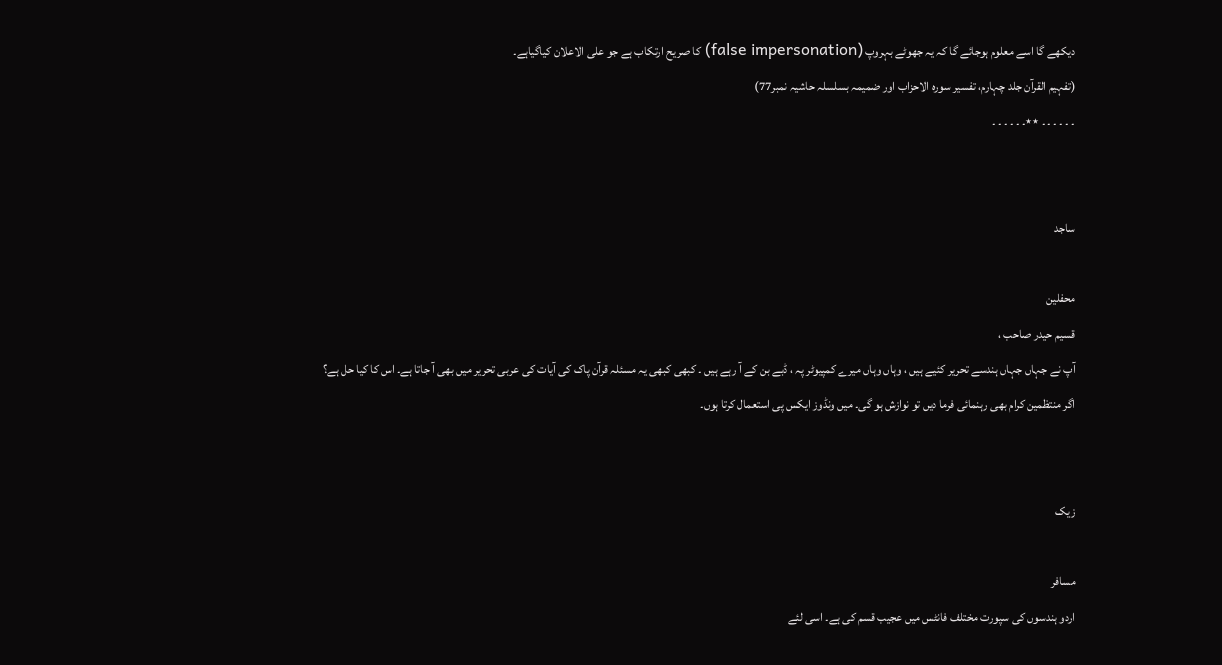دیکھے گا اسے معلوم ہوجائے گا کہ یہ جھوٹے بہروپ (false impersonation) کا صریح ارتکاب ہے جو علی الاعلان کیاگیاہے۔
(تفہیم القرآن جلد چہارم، تفسیر سورہ الاحزاب اور ضمیمہ بسلسلہ حاشیہ نمبر77)
۔ ۔ ۔ ۔ ۔ ۔ ٭٭۔ ۔ ۔ ۔ ۔ ۔


ساجد

محفلین
قسیم حیدر صاحب ،
آپ نے جہاں جہاں ہندسے تحریر کئیے ہیں ، وہاں وہاں میرے کمپیوٹر پہ ، ڈبے بن کے آ رہے ہیں ۔ کبھی کبھی یہ مسئلہ قرآن پاک کی آیات کی عربی تحریر میں بھی آ جاتا ہے۔ اس کا کیا حل ہے؟
اگر منتظمین کرام بھی رہنمائی فرما دیں تو نوازش ہو گی۔ میں ونڈوز ایکس پی استعمال کرتا ہوں۔


زیک

مسافر
اردو ہندسوں کی سپورت مختلف فانٹس میں عجیب قسم کی ہے۔ اسی لئے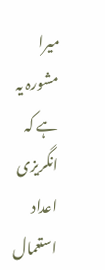میرا مشورہ یہ ہے کہ انگریزی اعداد استعمال